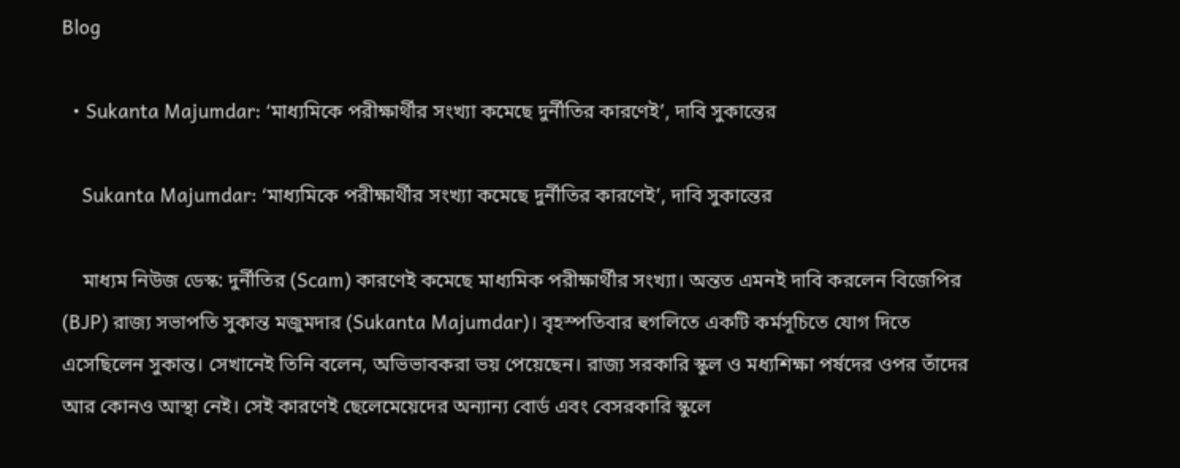Blog

  • Sukanta Majumdar: ‘মাধ্যমিকে পরীক্ষার্থীর সংখ্যা কমেছে দুর্নীতির কারণেই’, দাবি সুকান্তের

    Sukanta Majumdar: ‘মাধ্যমিকে পরীক্ষার্থীর সংখ্যা কমেছে দুর্নীতির কারণেই’, দাবি সুকান্তের

    মাধ্যম নিউজ ডেস্ক: দুর্নীতির (Scam) কারণেই কমেছে মাধ্যমিক পরীক্ষার্থীর সংখ্যা। অন্তত এমনই দাবি করলেন বিজেপির (BJP) রাজ্য সভাপতি সুকান্ত মজুমদার (Sukanta Majumdar)। বৃহস্পতিবার হুগলিতে একটি কর্মসূচিতে যোগ দিতে এসেছিলেন সুকান্ত। সেখানেই তিনি বলেন, অভিভাবকরা ভয় পেয়েছেন। রাজ্য সরকারি স্কুল ও মধ্যশিক্ষা পর্ষদের ওপর তাঁদের আর কোনও আস্থা নেই। সেই কারণেই ছেলেমেয়েদের অন্যান্য বোর্ড এবং বেসরকারি স্কুলে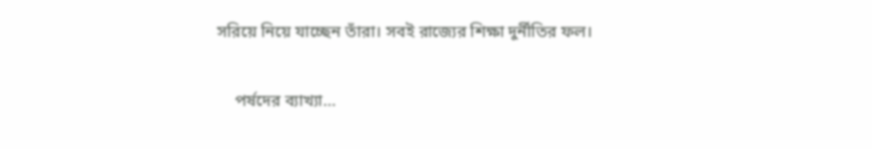সরিয়ে নিয়ে যাচ্ছেন তাঁরা। সবই রাজ্যের শিক্ষা দুর্নীতির ফল।

    পর্ষদের ব্যাখ্যা…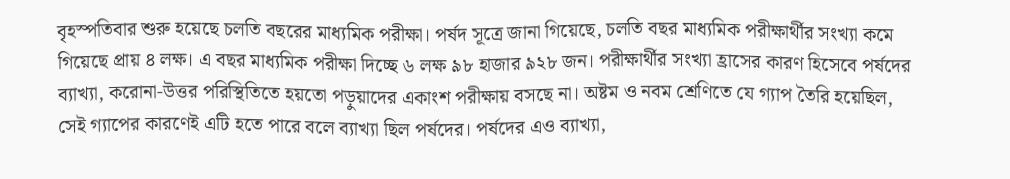বৃহস্পতিবার শুরু হয়েছে চলতি বছরের মাধ্যমিক পরীক্ষা। পর্ষদ সূত্রে জানা গিয়েছে, চলতি বছর মাধ্যমিক পরীক্ষার্থীর সংখ্যা কমে গিয়েছে প্রায় ৪ লক্ষ। এ বছর মাধ্যমিক পরীক্ষা দিচ্ছে ৬ লক্ষ ৯৮ হাজার ৯২৮ জন। পরীক্ষার্থীর সংখ্যা হ্রাসের কারণ হিসেবে পর্ষদের ব্যাখ্যা, করোনা-উত্তর পরিস্থিতিতে হয়তো পড়ুয়াদের একাংশ পরীক্ষায় বসছে না। অষ্টম ও নবম শ্রেণিতে যে গ্যাপ তৈরি হয়েছিল, সেই গ্যাপের কারণেই এটি হতে পারে বলে ব্যাখ্যা ছিল পর্ষদের। পর্ষদের এও ব্যাখ্যা,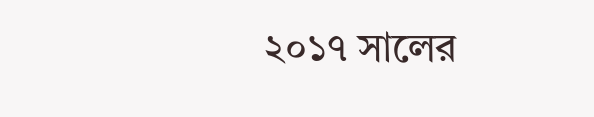২০১৭ সালের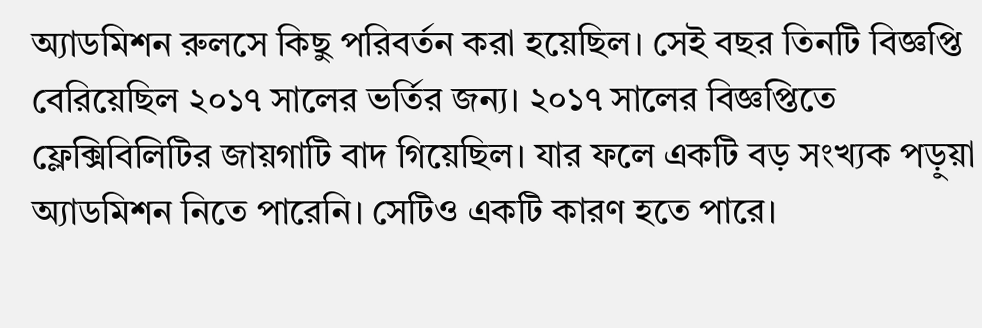অ্যাডমিশন রুলসে কিছু পরিবর্তন করা হয়েছিল। সেই বছর তিনটি বিজ্ঞপ্তি বেরিয়েছিল ২০১৭ সালের ভর্তির জন্য। ২০১৭ সালের বিজ্ঞপ্তিতে ফ্লেক্সিবিলিটির জায়গাটি বাদ গিয়েছিল। যার ফলে একটি বড় সংখ্যক পড়ুয়া অ্যাডমিশন নিতে পারেনি। সেটিও একটি কারণ হতে পারে।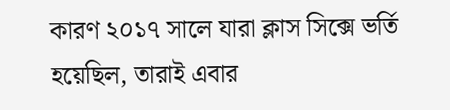কারণ ২০১৭ সালে যারা ক্লাস সিক্সে ভর্তি হয়েছিল, তারাই এবার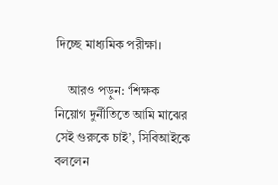দিচ্ছে মাধ্যমিক পরীক্ষা।

    আরও পড়ুন: ‘শিক্ষক নিয়োগ দুর্নীতিতে আমি মাঝের সেই গুরুকে চাই’, সিবিআইকে বললেন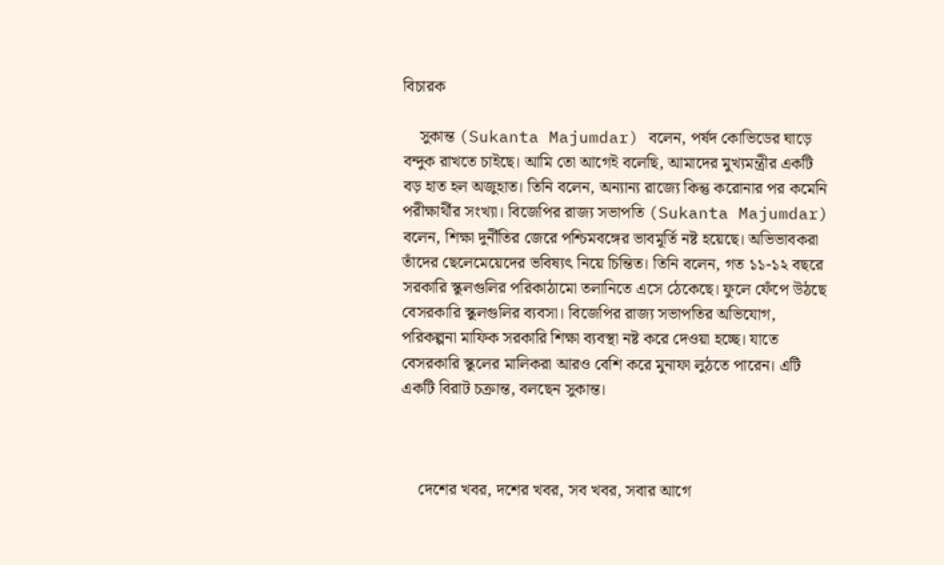বিচারক

    সুকান্ত (Sukanta Majumdar) বলেন, পর্ষদ কোভিডের ঘাড়ে বন্দুক রাখতে চাইছে। আমি তো আগেই বলেছি, আমাদের মুখ্যমন্ত্রীর একটি বড় হাত হল অজুহাত। তিনি বলেন, অন্যান্য রাজ্যে কিন্তু করোনার পর কমেনি পরীক্ষার্থীর সংখ্যা। বিজেপির রাজ্য সভাপতি (Sukanta Majumdar) বলেন, শিক্ষা দুর্নীতির জেরে পশ্চিমবঙ্গের ভাবমূর্তি নষ্ট হয়েছে। অভিভাবকরা তাঁদের ছেলেমেয়েদের ভবিষ্যৎ নিয়ে চিন্তিত। তিনি বলেন, গত ১১-১২ বছরে সরকারি স্কুলগুলির পরিকাঠামো তলানিতে এসে ঠেকেছে। ফুলে ফেঁপে উঠছে বেসরকারি স্কুলগুলির ব্যবসা। বিজেপির রাজ্য সভাপতির অভিযোগ, পরিকল্পনা মাফিক সরকারি শিক্ষা ব্যবস্থা নষ্ট করে দেওয়া হচ্ছে। যাতে বেসরকারি স্কুলের মালিকরা আরও বেশি করে মুনাফা লুঠতে পারেন। এটি একটি বিরাট চক্রান্ত, বলছেন সুকান্ত।



    দেশের খবর, দশের খবর, সব খবর, সবার আগে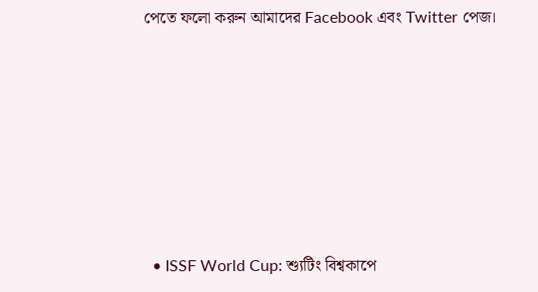পেতে ফলো করুন আমাদের Facebook এবং Twitter পেজ।









  • ISSF World Cup: শ্যুটিং বিশ্বকাপে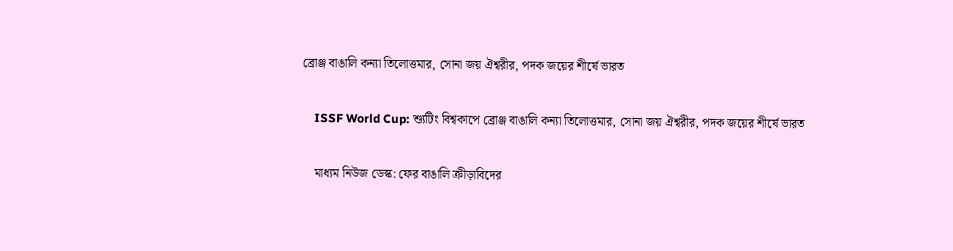ব্রোঞ্জ বাঙালি কন্যা তিলোত্তমার, সোনা জয় ঐশ্বরীর, পদক জয়ের শীর্ষে ভারত

    ISSF World Cup: শ্যুটিং বিশ্বকাপে ব্রোঞ্জ বাঙালি কন্যা তিলোত্তমার, সোনা জয় ঐশ্বরীর, পদক জয়ের শীর্ষে ভারত

    মাধ্যম নিউজ ডেস্ক: ফের বাঙালি ক্রীড়াবিদের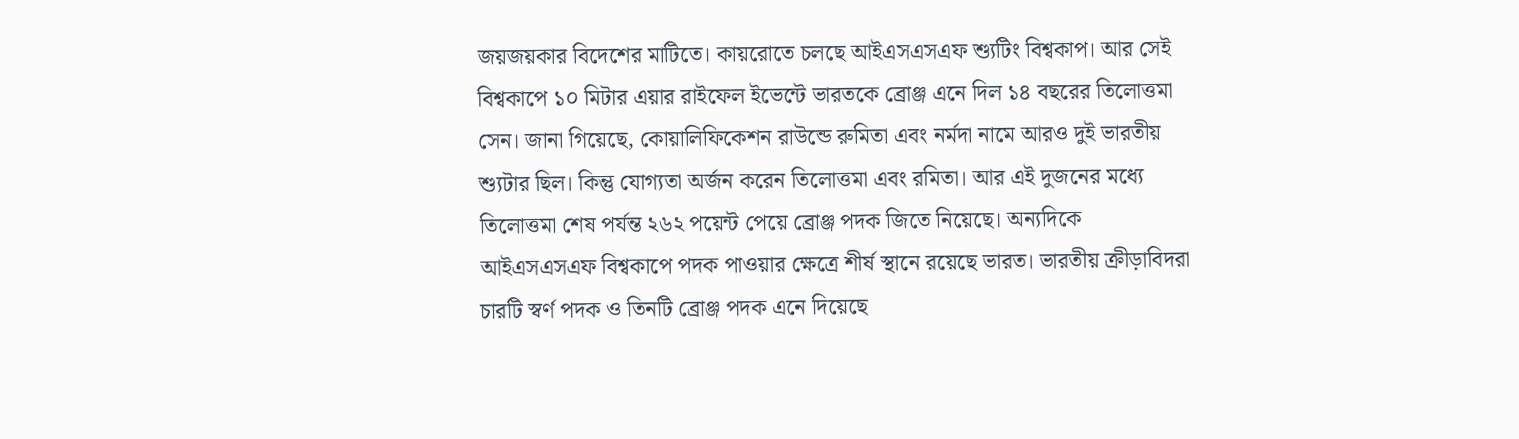জয়জয়কার বিদেশের মাটিতে। কায়রোতে চলছে আইএসএসএফ শ্যুটিং বিশ্বকাপ। আর সেই বিশ্বকাপে ১০ মিটার এয়ার রাইফেল ইভেন্টে ভারতকে ব্রোঞ্জ এনে দিল ১৪ বছরের তিলোত্তমা সেন। জানা গিয়েছে, কোয়ালিফিকেশন রাউন্ডে রুমিতা এবং নর্মদা নামে আরও দুই ভারতীয় শ্যুটার ছিল। কিন্তু যোগ্যতা অর্জন করেন তিলোত্তমা এবং রমিতা। আর এই দুজনের মধ্যে তিলোত্তমা শেষ পর্যন্ত ২৬২ পয়েন্ট পেয়ে ব্রোঞ্জ পদক জিতে নিয়েছে। অন্যদিকে আইএসএসএফ বিশ্বকাপে পদক পাওয়ার ক্ষেত্রে শীর্ষ স্থানে রয়েছে ভারত। ভারতীয় ক্রীড়াবিদরা চারটি স্বর্ণ পদক ও তিনটি ব্রোঞ্জ পদক এনে দিয়েছে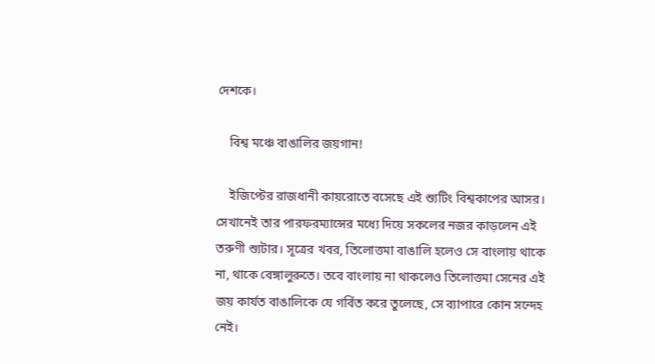দেশকে।

    বিশ্ব মঞ্চে বাঙালির জয়গান!

    ইজিপ্টের রাজধানী কায়রোতে বসেছে এই শ্যুটিং বিশ্বকাপের আসর। সেখানেই তার পারফরম্যান্সের মধ্যে দিয়ে সকলের নজর কাড়লেন এই তরুণী শ্যুটার। সূত্রের খবর, তিলোত্তমা বাঙালি হলেও সে বাংলায় থাকে না, থাকে বেঙ্গালুরুতে। তবে বাংলায় না থাকলেও তিলোত্তমা সেনের এই জয় কার্যত বাঙালিকে যে গর্বিত করে তুলেছে, সে ব্যাপারে কোন সন্দেহ নেই।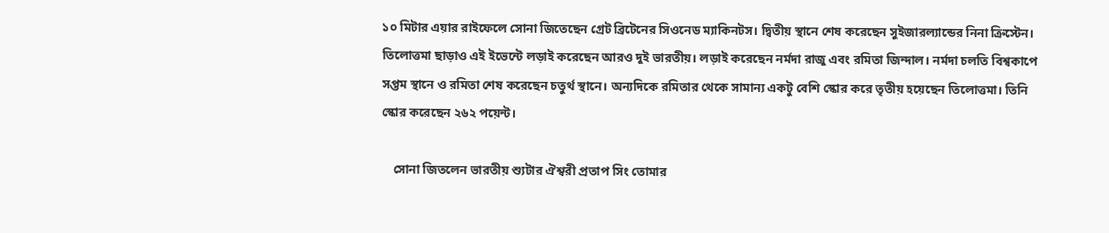১০ মিটার এয়ার রাইফেলে সোনা জিতেছেন গ্রেট ব্রিটেনের সিওনেড ম্যাকিনটস। দ্বিতীয় স্থানে শেষ করেছেন সুইজারল্যান্ডের নিনা ক্রিস্টেন। তিলোত্তমা ছাড়াও এই ইভেন্টে লড়াই করেছেন আরও দুই ভারতীয়। লড়াই করেছেন নর্মদা রাজু এবং রমিতা জিন্দাল। নর্মদা চলতি বিশ্বকাপে সপ্তম স্থানে ও রমিতা শেষ করেছেন চতুর্থ স্থানে। অন্যদিকে রমিতার থেকে সামান্য একটু বেশি স্কোর করে তৃতীয় হয়েছেন তিলোত্তমা‌। তিনি স্কোর করেছেন ২৬২ পয়েন্ট।

    সোনা জিতলেন ভারতীয় শ্যুটার ঐশ্বরী প্রতাপ সিং তোমার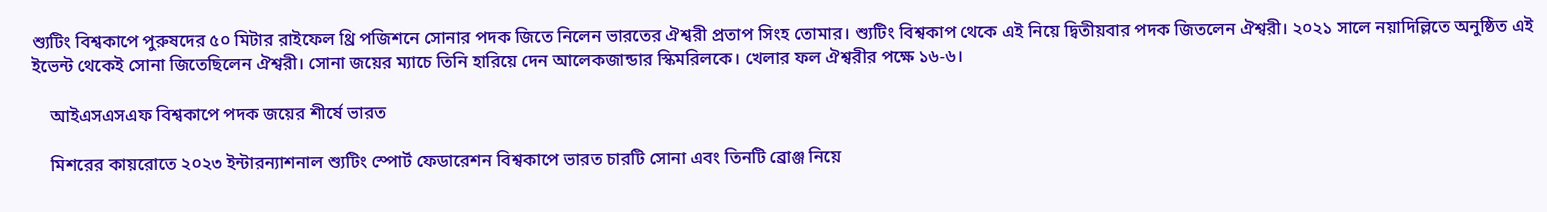শ্যুটিং বিশ্বকাপে পুরুষদের ৫০ মিটার রাইফেল থ্রি পজিশনে সোনার পদক জিতে নিলেন ভারতের ঐশ্বরী প্রতাপ সিংহ তোমার। শ্যুটিং বিশ্বকাপ থেকে এই নিয়ে দ্বিতীয়বার পদক জিতলেন ঐশ্বরী। ২০২১ সালে নয়াদিল্লিতে অনুষ্ঠিত এই ইভেন্ট থেকেই সোনা জিতেছিলেন ঐশ্বরী। সোনা জয়ের ম্যাচে তিনি হারিয়ে দেন আলেকজান্ডার স্কিমরিলকে। খেলার ফল ঐশ্বরীর পক্ষে ১৬-৬।

    আইএসএসএফ বিশ্বকাপে পদক জয়ের শীর্ষে ভারত

    মিশরের কায়রোতে ২০২৩ ইন্টারন্যাশনাল শ্যুটিং স্পোর্ট ফেডারেশন বিশ্বকাপে ভারত চারটি সোনা এবং তিনটি ব্রোঞ্জ নিয়ে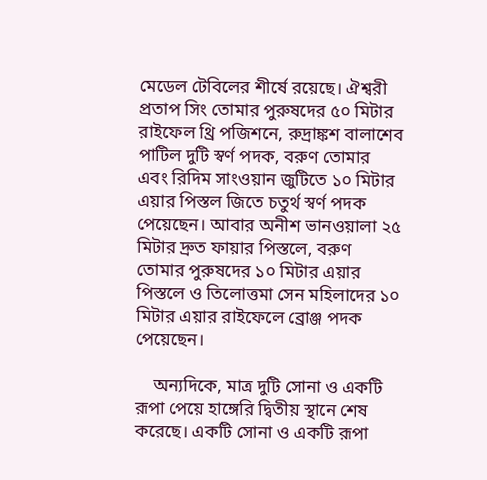মেডেল টেবিলের শীর্ষে রয়েছে। ঐশ্বরী প্রতাপ সিং তোমার পুরুষদের ৫০ মিটার রাইফেল থ্রি পজিশনে, রুদ্রাঙ্কশ বালাশেব পাটিল দুটি স্বর্ণ পদক, বরুণ তোমার এবং রিদিম সাংওয়ান জুটিতে ১০ মিটার এয়ার পিস্তল জিতে চতুর্থ স্বর্ণ পদক পেয়েছেন। আবার অনীশ ভানওয়ালা ২৫ মিটার দ্রুত ফায়ার পিস্তলে, বরুণ তোমার পুরুষদের ১০ মিটার এয়ার পিস্তলে ও তিলোত্তমা সেন মহিলাদের ১০ মিটার এয়ার রাইফেলে ব্রোঞ্জ পদক পেয়েছেন।

    অন্যদিকে, মাত্র দুটি সোনা ও একটি রূপা পেয়ে হাঙ্গেরি দ্বিতীয় স্থানে শেষ করেছে। একটি সোনা ও একটি রূপা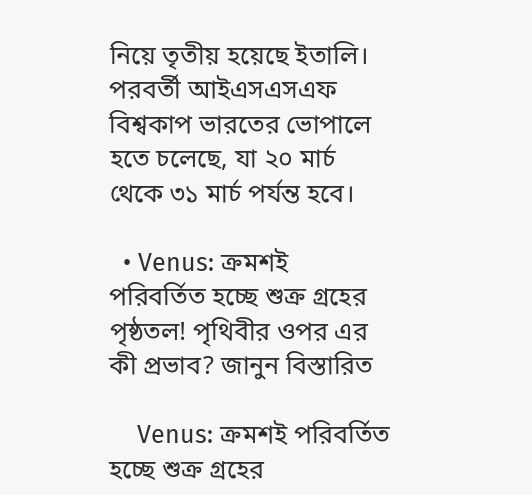নিয়ে তৃতীয় হয়েছে ইতালি। পরবর্তী আইএসএসএফ বিশ্বকাপ ভারতের ভোপালে হতে চলেছে, যা ২০ মার্চ থেকে ৩১ মার্চ পর্যন্ত হবে।

  • Venus: ক্রমশই পরিবর্তিত হচ্ছে শুক্র গ্রহের পৃষ্ঠতল! পৃথিবীর ওপর এর কী প্রভাব? জানুন বিস্তারিত

    Venus: ক্রমশই পরিবর্তিত হচ্ছে শুক্র গ্রহের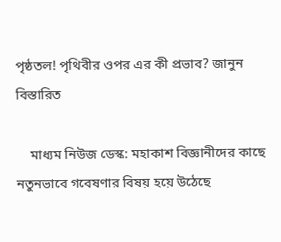পৃষ্ঠতল! পৃথিবীর ওপর এর কী প্রভাব? জানুন বিস্তারিত

    মাধ্যম নিউজ ডেস্ক: মহাকাশ বিজ্ঞানীদের কাছে নতুনভাবে গবেষণার বিষয় হয়ে উঠেছে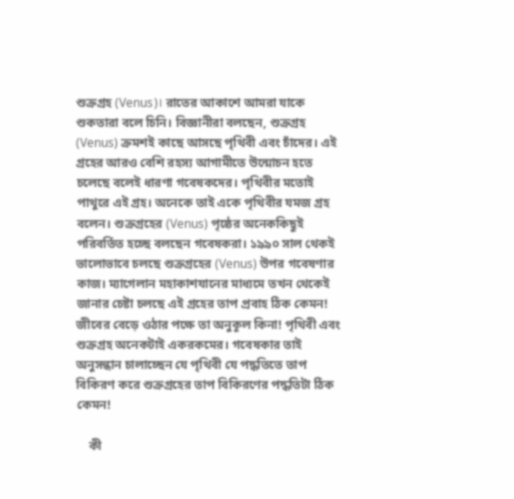শুক্রগ্রহ (Venus)। রাতের আকাশে আমরা যাকে শুকতারা বলে চিনি। বিজ্ঞানীরা বলছেন, শুক্রগ্রহ (Venus) ক্রমশই কাছে আসছে পৃথিবী এবং চাঁদের। এই গ্রহের আরও বেশি রহস্য আগামীতে উন্মোচন হতে চলেছে বলেই ধারণা গবেষকদের। পৃথিবীর মতোই পাথুরে এই গ্রহ। অনেকে তাই একে পৃথিবীর যমজ গ্রহ বলেন। শুক্রগ্রহের (Venus) পৃষ্ঠের অনেককিছুই পরিবর্তিত হচ্ছে বলছেন গবেষকরা। ১৯৯০ সাল থেকই ভালোভাবে চলছে শুক্রগ্রহের (Venus) উপর গবেষণার কাজ। ম্যাগেলান মহাকাশযানের মাধ্যমে তখন থেকেই জানার চেষ্টা চলছে এই গ্রহের তাপ প্রবাহ ঠিক কেমন! জীবের বেড়ে ওঠার পক্ষে তা অনুকূল কিনা! পৃথিবী এবং শুক্রগ্রহ অনেকটাই একরকমের। গবেষকার তাই অনুসন্ধান চালাচ্ছেন যে পৃথিবী যে পদ্ধতিতে তাপ বিকিরণ করে শুক্রগ্রহের তাপ বিকিরণের পদ্ধতিটা ঠিক কেমন!

    কী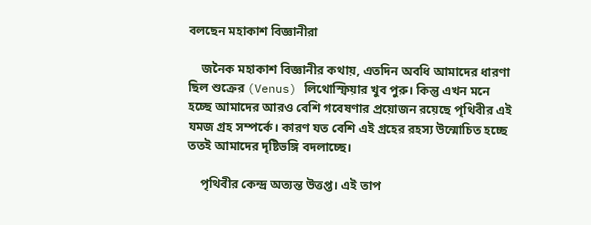বলছেন মহাকাশ বিজ্ঞানীরা

    জনৈক মহাকাশ বিজ্ঞানীর কথায়, এতদিন অবধি আমাদের ধারণা ছিল শুক্রের (Venus) লিথোস্ফিয়ার খুব পুরু। কিন্তু এখন মনে হচ্ছে আমাদের আরও বেশি গবেষণার প্রয়োজন রয়েছে পৃথিবীর এই যমজ গ্রহ সম্পর্কে। কারণ যত বেশি এই গ্রহের রহস্য উন্মোচিত হচ্ছে ততই আমাদের দৃষ্টিভঙ্গি বদলাচ্ছে।

    পৃথিবীর কেন্দ্র অত্যন্ত উত্তপ্ত। এই তাপ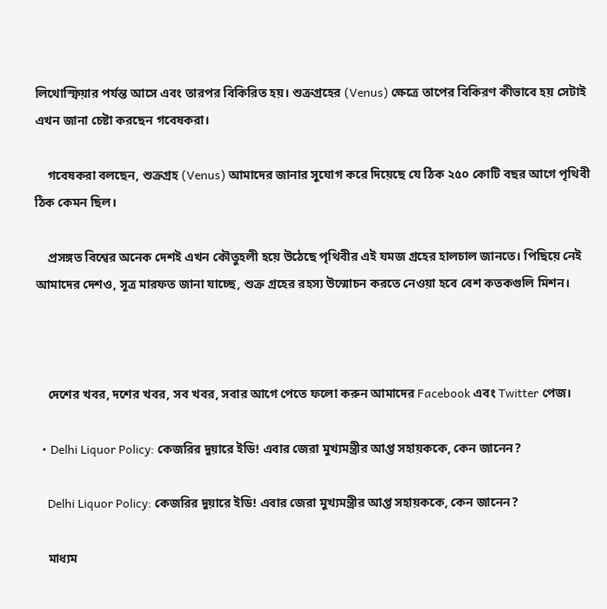লিথোস্ফিয়ার পর্যন্ত আসে এবং তারপর বিকিরিত হয়। শুক্রগ্রহের (Venus) ক্ষেত্রে তাপের বিকিরণ কীভাবে হয় সেটাই এখন জানা চেষ্টা করছেন গবেষকরা।

    গবেষকরা বলছেন, শুক্রগ্রহ (Venus) আমাদের জানার সুযোগ করে দিয়েছে যে ঠিক ২৫০ কোটি বছর আগে পৃথিবী ঠিক কেমন ছিল।

    প্রসঙ্গত বিশ্বের অনেক দেশই এখন কৌতুহলী হয়ে উঠেছে পৃথিবীর এই যমজ গ্রহের হালচাল জানতে। পিছিয়ে নেই আমাদের দেশও, সূত্র মারফত জানা যাচ্ছে, শুক্র গ্রহের রহস্য উন্মোচন করতে নেওয়া হবে বেশ কতকগুলি মিশন।



    দেশের খবর, দশের খবর, সব খবর, সবার আগে পেতে ফলো করুন আমাদের Facebook এবং Twitter পেজ।

  • Delhi Liquor Policy: কেজরির দুয়ারে ইডি! এবার জেরা মুখ্যমন্ত্রীর আপ্ত সহায়ককে, কেন জানেন?

    Delhi Liquor Policy: কেজরির দুয়ারে ইডি! এবার জেরা মুখ্যমন্ত্রীর আপ্ত সহায়ককে, কেন জানেন?

    মাধ্যম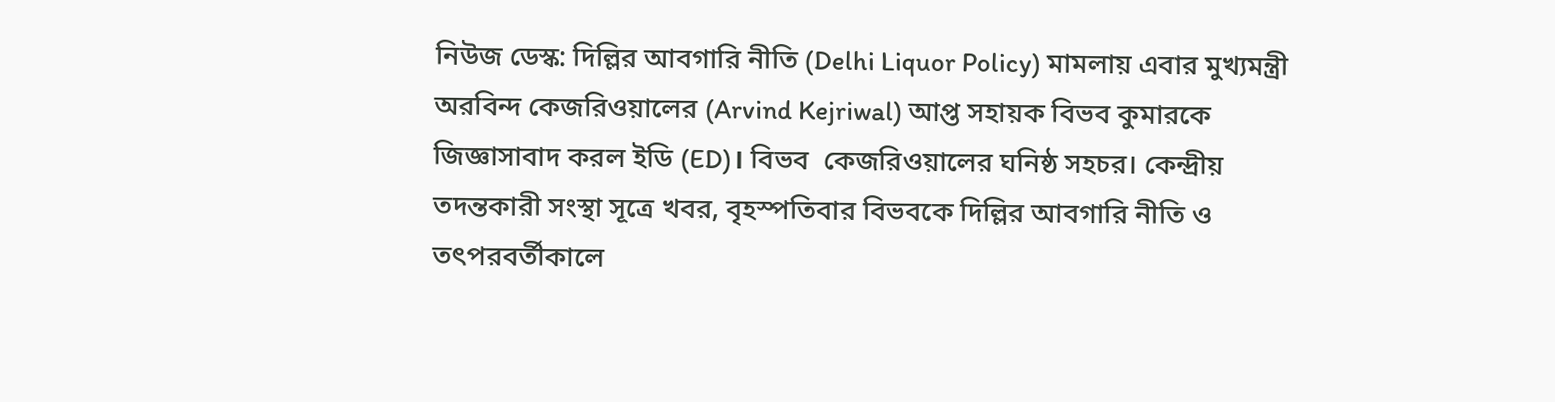নিউজ ডেস্ক: দিল্লির আবগারি নীতি (Delhi Liquor Policy) মামলায় এবার মুখ্যমন্ত্রী অরবিন্দ কেজরিওয়ালের (Arvind Kejriwal) আপ্ত সহায়ক বিভব কুমারকে জিজ্ঞাসাবাদ করল ইডি (ED)। বিভব  কেজরিওয়ালের ঘনিষ্ঠ সহচর। কেন্দ্রীয় তদন্তকারী সংস্থা সূত্রে খবর, বৃহস্পতিবার বিভবকে দিল্লির আবগারি নীতি ও তৎপরবর্তীকালে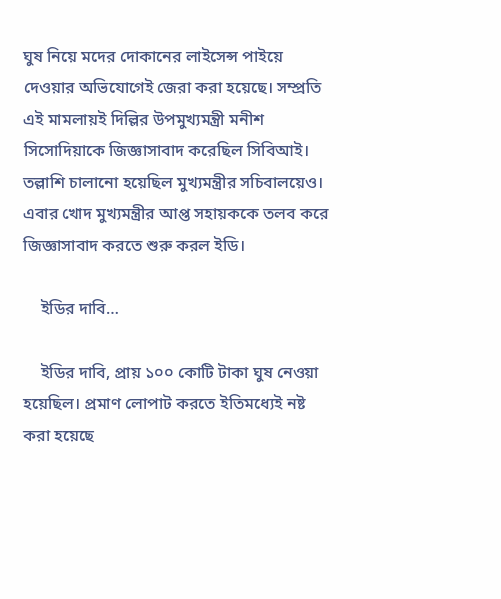ঘুষ নিয়ে মদের দোকানের লাইসেন্স পাইয়ে দেওয়ার অভিযোগেই জেরা করা হয়েছে। সম্প্রতি এই মামলায়ই দিল্লির উপমুখ্যমন্ত্রী মনীশ সিসোদিয়াকে জিজ্ঞাসাবাদ করেছিল সিবিআই। তল্লাশি চালানো হয়েছিল মুখ্যমন্ত্রীর সচিবালয়েও। এবার খোদ মুখ্যমন্ত্রীর আপ্ত সহায়ককে তলব করে জিজ্ঞাসাবাদ করতে শুরু করল ইডি।

    ইডির দাবি…

    ইডির দাবি, প্রায় ১০০ কোটি টাকা ঘুষ নেওয়া হয়েছিল। প্রমাণ লোপাট করতে ইতিমধ্যেই নষ্ট করা হয়েছে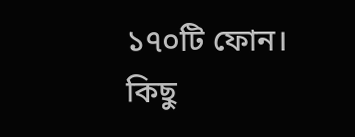১৭০টি ফোন। কিছু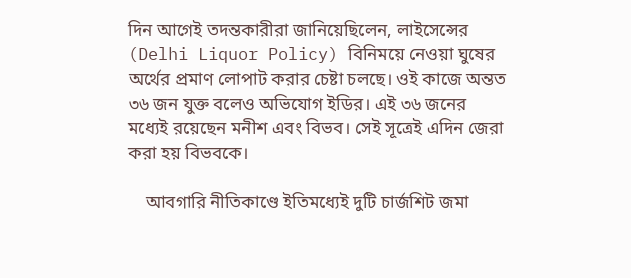দিন আগেই তদন্তকারীরা জানিয়েছিলেন, লাইসেন্সের (Delhi Liquor Policy) বিনিময়ে নেওয়া ঘুষের অর্থের প্রমাণ লোপাট করার চেষ্টা চলছে। ওই কাজে অন্তত ৩৬ জন যুক্ত বলেও অভিযোগ ইডির। এই ৩৬ জনের মধ্যেই রয়েছেন মনীশ এবং বিভব। সেই সূত্রেই এদিন জেরা করা হয় বিভবকে।

    আবগারি নীতিকাণ্ডে ইতিমধ্যেই দুটি চার্জশিট জমা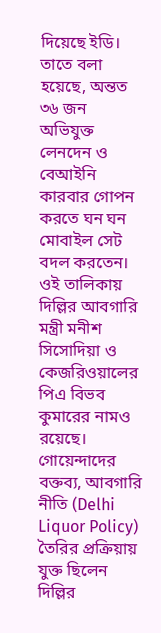দিয়েছে ইডি। তাতে বলা হয়েছে, অন্তত ৩৬ জন অভিযুক্ত লেনদেন ও বেআইনি কারবার গোপন করতে ঘন ঘন মোবাইল সেট বদল করতেন। ওই তালিকায় দিল্লির আবগারি মন্ত্রী মনীশ সিসোদিয়া ও কেজরিওয়ালের পিএ বিভব কুমারের নামও রয়েছে। গোয়েন্দাদের বক্তব্য, আবগারি নীতি (Delhi Liquor Policy) তৈরির প্রক্রিয়ায় যুক্ত ছিলেন দিল্লির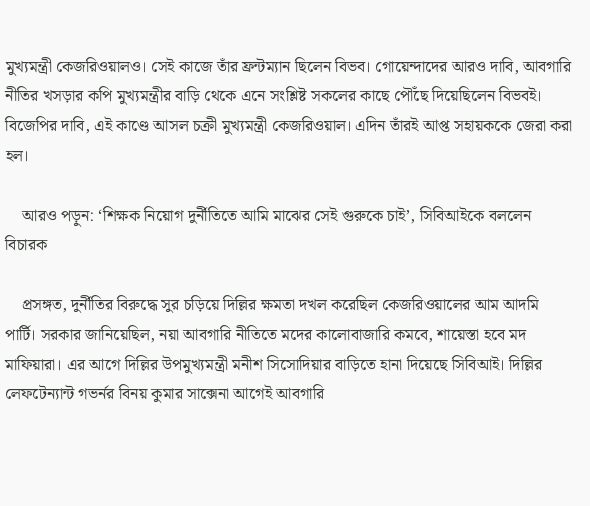মুখ্যমন্ত্রী কেজরিওয়ালও। সেই কাজে তাঁর ফ্রন্টম্যান ছিলেন বিভব। গোয়েন্দাদের আরও দাবি, আবগারি নীতির খসড়ার কপি মুখ্যমন্ত্রীর বাড়ি থেকে এনে সংশ্লিষ্ট সকলের কাছে পৌঁছে দিয়েছিলেন বিভবই। বিজেপির দাবি, এই কাণ্ডে আসল চক্রী মুখ্যমন্ত্রী কেজরিওয়াল। এদিন তাঁরই আপ্ত সহায়ককে জেরা করা হল।

    আরও পড়ুন: ‘শিক্ষক নিয়োগ দুর্নীতিতে আমি মাঝের সেই গুরুকে চাই’, সিবিআইকে বললেন বিচারক

    প্রসঙ্গত, দুর্নীতির বিরুদ্ধে সুর চড়িয়ে দিল্লির ক্ষমতা দখল করেছিল কেজরিওয়ালের আম আদমি পার্টি। সরকার জানিয়েছিল, নয়া আবগারি নীতিতে মদের কালোবাজারি কমবে, শায়েস্তা হবে মদ মাফিয়ারা। এর আগে দিল্লির উপমুখ্যমন্ত্রী মনীশ সিসোদিয়ার বাড়িতে হানা দিয়েছে সিবিআই। দিল্লির লেফটেন্যান্ট গভর্নর বিনয় কুমার সাক্সেনা আগেই আবগারি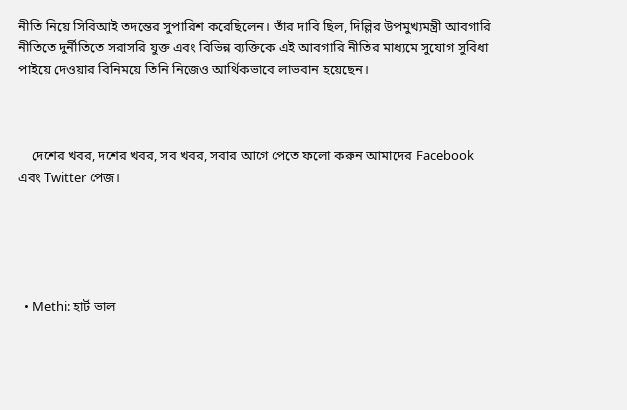নীতি নিয়ে সিবিআই তদন্তের সুপারিশ করেছিলেন। তাঁর দাবি ছিল, দিল্লির উপমুখ্যমন্ত্রী আবগারি নীতিতে দুর্নীতিতে সরাসরি যুক্ত এবং বিভিন্ন ব্যক্তিকে এই আবগারি নীতির মাধ্যমে সুযোগ সুবিধা পাইয়ে দেওয়ার বিনিময়ে তিনি নিজেও আর্থিকভাবে লাভবান হয়েছেন।



    দেশের খবর, দশের খবর, সব খবর, সবার আগে পেতে ফলো করুন আমাদের Facebook এবং Twitter পেজ।





  • Methi: হার্ট ভাল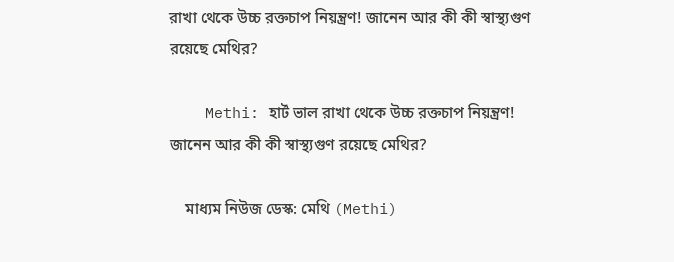রাখা থেকে উচ্চ রক্তচাপ নিয়ন্ত্রণ! জানেন আর কী কী স্বাস্থ্যগুণ রয়েছে মেথির?

    Methi: হার্ট ভাল রাখা থেকে উচ্চ রক্তচাপ নিয়ন্ত্রণ! জানেন আর কী কী স্বাস্থ্যগুণ রয়েছে মেথির?

    মাধ্যম নিউজ ডেস্ক: মেথি (Methi)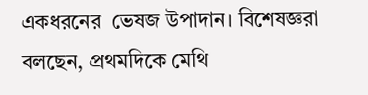একধরনের  ভেষজ উপাদান। বিশেষজ্ঞরা বলছেন, প্রথমদিকে মেথি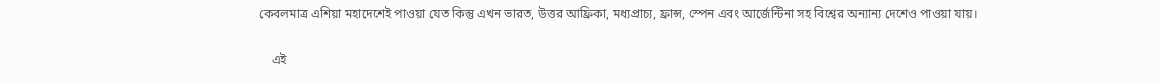কেবলমাত্র এশিয়া মহাদেশেই পাওয়া যেত কিন্তু এখন ভারত, উত্তর আফ্রিকা, মধ্যপ্রাচ্য, ফ্রান্স, স্পেন এবং আর্জেন্টিনা সহ বিশ্বের অন্যান্য দেশেও পাওয়া যায়।

    এই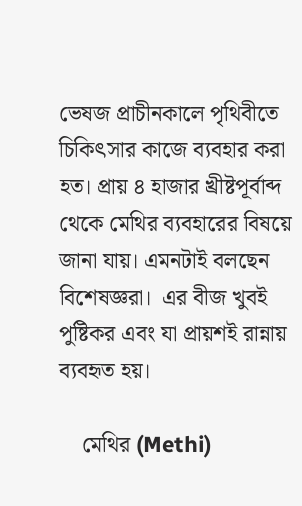ভেষজ প্রাচীনকালে পৃথিবীতে চিকিৎসার কাজে ব্যবহার করা হত। প্রায় ৪ হাজার খ্রীষ্টপূর্বাব্দ থেকে মেথির ব্যবহারের বিষয়ে জানা যায়। এমনটাই বলছেন বিশেষজ্ঞরা।  এর বীজ খুবই পুষ্টিকর এবং যা প্রায়শই রান্নায় ব্যবহৃত হয়।

    মেথির (Methi)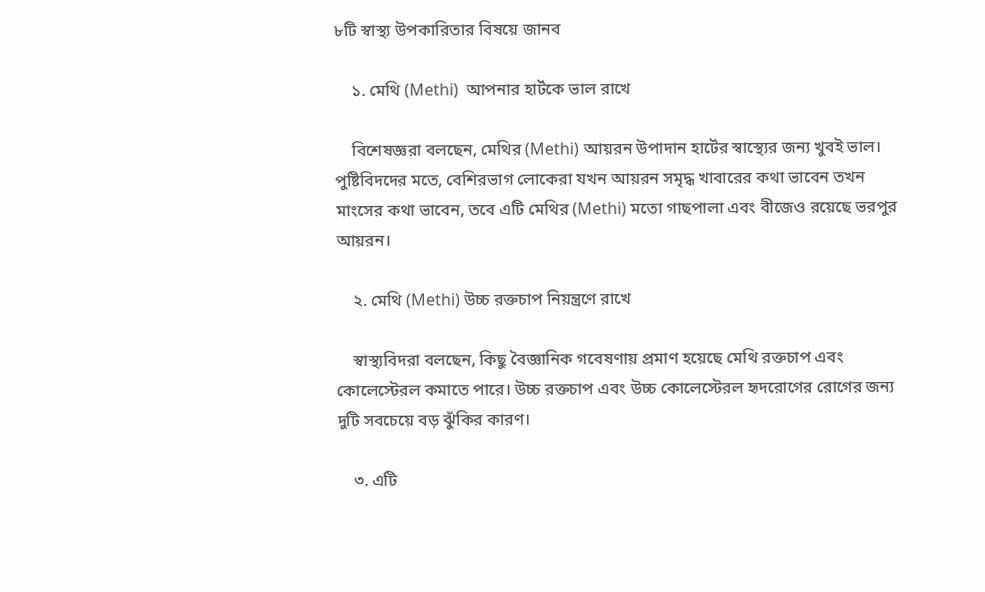৮টি স্বাস্থ্য উপকারিতার বিষয়ে জানব

    ১. মেথি (Methi)  আপনার হার্টকে ভাল রাখে

    বিশেষজ্ঞরা বলছেন, মেথির (Methi) আয়রন উপাদান হার্টের স্বাস্থ্যের জন্য খুবই ভাল। পুষ্টিবিদদের মতে, বেশিরভাগ লোকেরা যখন আয়রন সমৃদ্ধ খাবারের কথা ভাবেন তখন মাংসের কথা ভাবেন, তবে এটি মেথির (Methi) মতো গাছপালা এবং বীজেও রয়েছে ভরপুর আয়রন।

    ২. মেথি (Methi) উচ্চ রক্তচাপ নিয়ন্ত্রণে রাখে

    স্বাস্থ্যবিদরা বলছেন, কিছু বৈজ্ঞানিক গবেষণায় প্রমাণ হয়েছে মেথি রক্তচাপ এবং কোলেস্টেরল কমাতে পারে। উচ্চ রক্তচাপ এবং উচ্চ কোলেস্টেরল হৃদরোগের রোগের জন্য দুটি সবচেয়ে বড় ঝুঁকির কারণ।

    ৩. এটি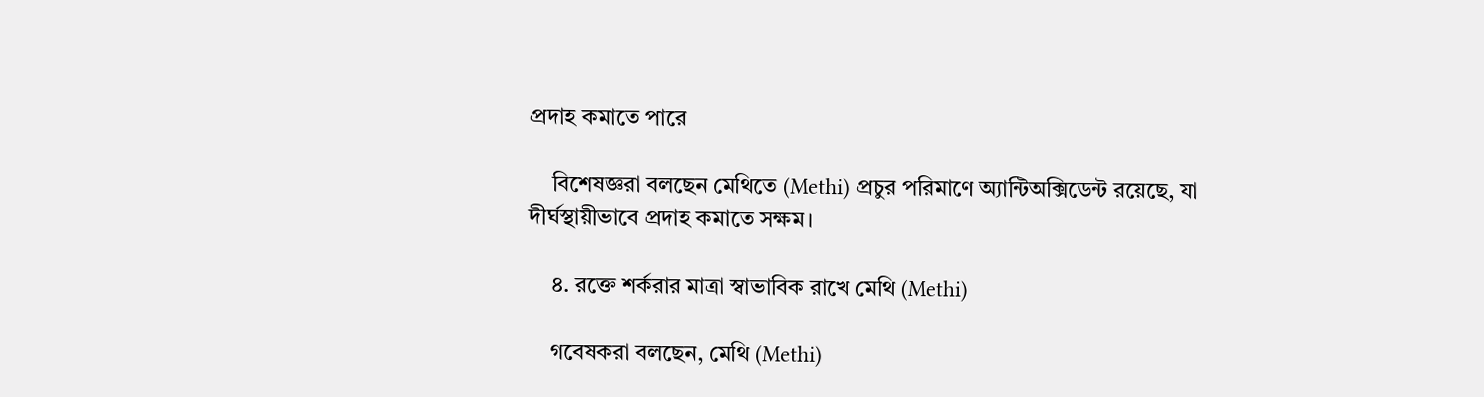প্রদাহ কমাতে পারে

    বিশেষজ্ঞরা বলছেন মেথিতে (Methi) প্রচুর পরিমাণে অ্যান্টিঅক্সিডেন্ট রয়েছে, যা দীর্ঘস্থায়ীভাবে প্রদাহ কমাতে সক্ষম।

    ৪. রক্তে শর্করার মাত্রা স্বাভাবিক রাখে মেথি (Methi)

    গবেষকরা বলছেন, মেথি (Methi)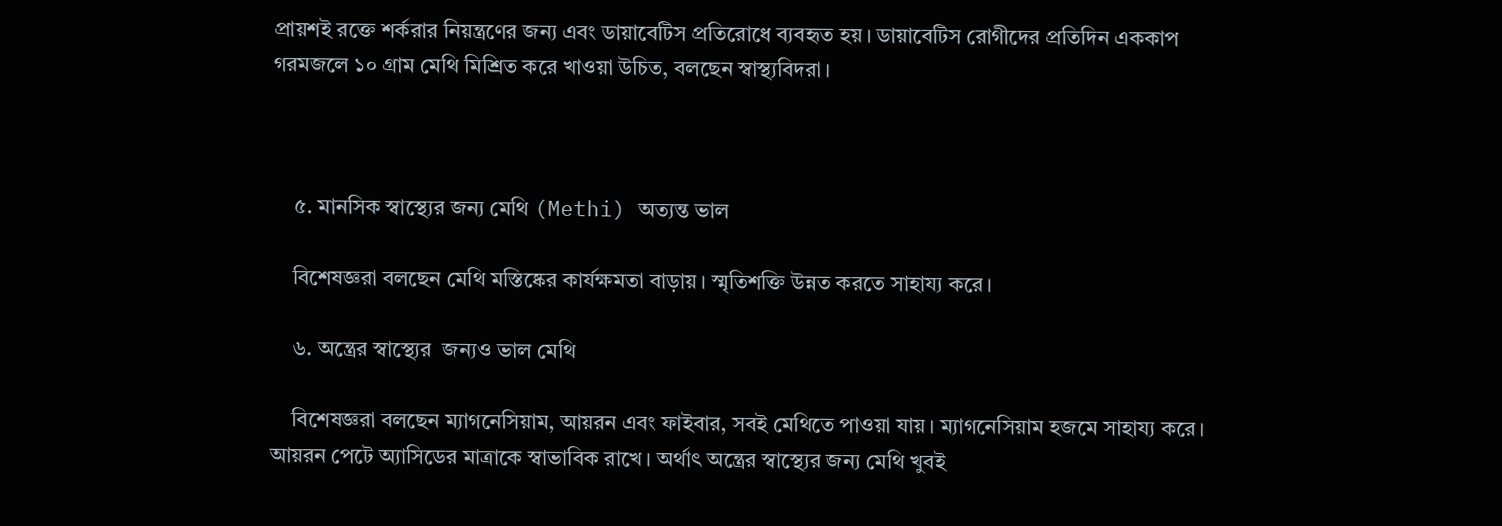প্রায়শই রক্তে শর্করার নিয়ন্ত্রণের জন্য এবং ডায়াবেটিস প্রতিরোধে ব্যবহৃত হয়। ডায়াবেটিস রোগীদের প্রতিদিন এককাপ গরমজলে ১০ গ্রাম মেথি মিশ্রিত করে খাওয়া উচিত, বলছেন স্বাস্থ্যবিদরা।



    ৫. মানসিক স্বাস্থ্যের জন্য মেথি (Methi) অত্যন্ত ভাল

    বিশেষজ্ঞরা বলছেন মেথি মস্তিষ্কের কার্যক্ষমতা বাড়ায়। স্মৃতিশক্তি উন্নত করতে সাহায্য করে।

    ৬. অন্ত্রের স্বাস্থ্যের  জন্যও ভাল মেথি

    বিশেষজ্ঞরা বলছেন ম্যাগনেসিয়াম, আয়রন এবং ফাইবার, সবই মেথিতে পাওয়া যায়। ম্যাগনেসিয়াম হজমে সাহায্য করে। আয়রন পেটে অ্যাসিডের মাত্রাকে স্বাভাবিক রাখে। অর্থাৎ অন্ত্রের স্বাস্থ্যের জন্য মেথি খুবই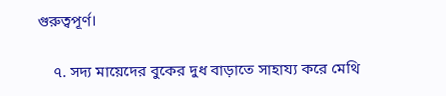গুরুত্বপূর্ণ।

    ৭. সদ্য মায়েদের বুকের দুধ বাড়াতে সাহায্য করে মেথি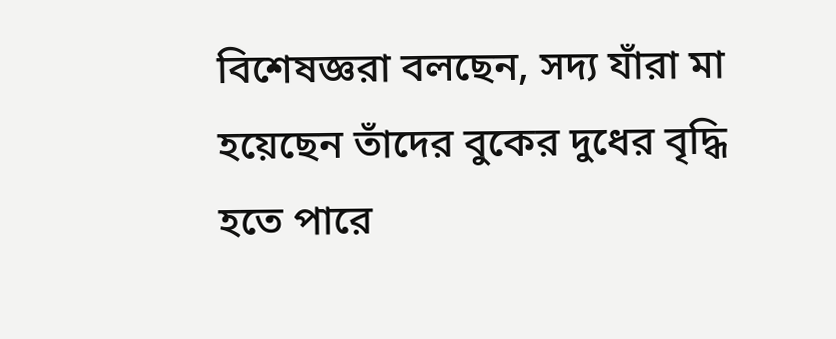বিশেষজ্ঞরা বলছেন, সদ্য যাঁরা মা হয়েছেন তাঁদের বুকের দুধের বৃদ্ধি হতে পারে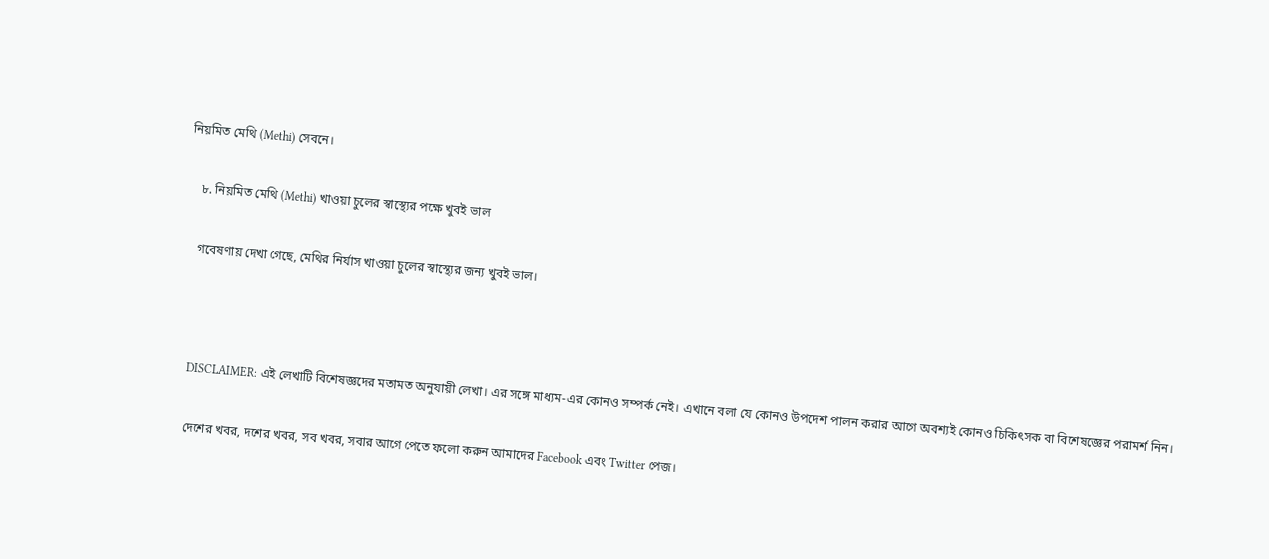নিয়মিত মেথি (Methi) সেবনে।

    ৮. নিয়মিত মেথি (Methi) খাওয়া চুলের স্বাস্থ্যের পক্ষে খুবই ভাল

    গবেষণায় দেখা গেছে, মেথির নির্যাস খাওয়া চুলের স্বাস্থ্যের জন্য খুবই ভাল।



    DISCLAIMER: এই লেখাটি বিশেষজ্ঞদের মতামত অনুযায়ী লেখা। এর সঙ্গে মাধ্যম-এর কোনও সম্পর্ক নেই। এখানে বলা যে কোনও উপদেশ পালন করার আগে অবশ্যই কোনও চিকিৎসক বা বিশেষজ্ঞের পরামর্শ নিন।

    দেশের খবর, দশের খবর, সব খবর, সবার আগে পেতে ফলো করুন আমাদের Facebook এবং Twitter পেজ।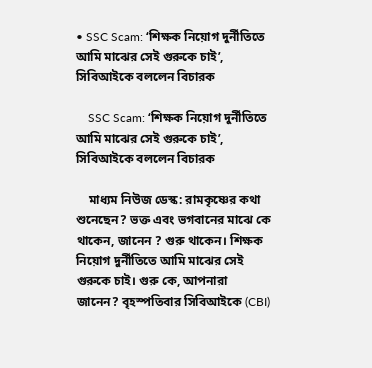• SSC Scam: ‘শিক্ষক নিয়োগ দুর্নীতিতে আমি মাঝের সেই গুরুকে চাই’, সিবিআইকে বললেন বিচারক

    SSC Scam: ‘শিক্ষক নিয়োগ দুর্নীতিতে আমি মাঝের সেই গুরুকে চাই’, সিবিআইকে বললেন বিচারক

    মাধ্যম নিউজ ডেস্ক: রামকৃষ্ণের কথা শুনেছেন? ভক্ত এবং ভগবানের মাঝে কে থাকেন, জানেন ? গুরু থাকেন। শিক্ষক নিয়োগ দুর্নীতিতে আমি মাঝের সেই গুরুকে চাই। গুরু কে, আপনারা জানেন? বৃহস্পতিবার সিবিআইকে (CBI)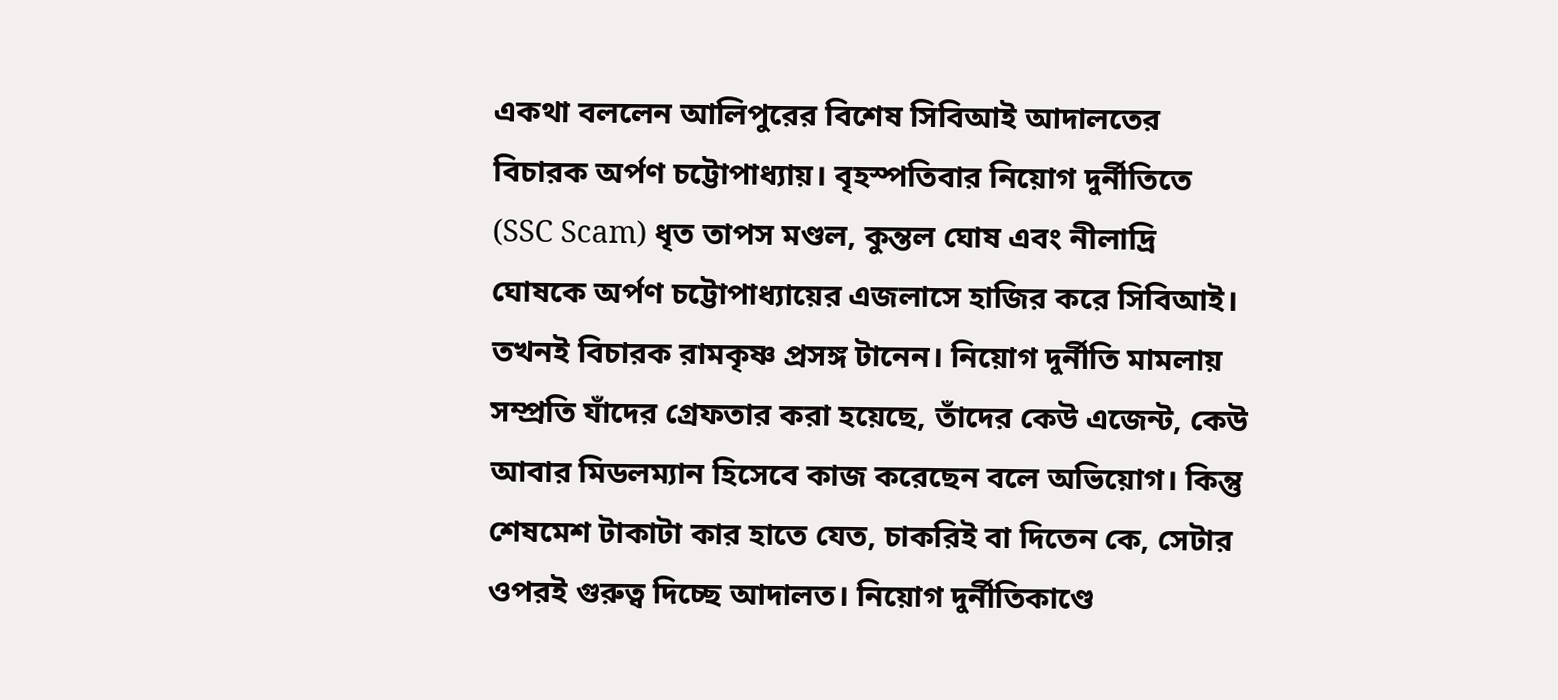একথা বললেন আলিপুরের বিশেষ সিবিআই আদালতের বিচারক অর্পণ চট্টোপাধ্যায়। বৃহস্পতিবার নিয়োগ দুর্নীতিতে (SSC Scam) ধৃত তাপস মণ্ডল, কুন্তল ঘোষ এবং নীলাদ্রি ঘোষকে অর্পণ চট্টোপাধ্যায়ের এজলাসে হাজির করে সিবিআই। তখনই বিচারক রামকৃষ্ণ প্রসঙ্গ টানেন। নিয়োগ দুর্নীতি মামলায় সম্প্রতি যাঁদের গ্রেফতার করা হয়েছে, তাঁদের কেউ এজেন্ট, কেউ আবার মিডলম্যান হিসেবে কাজ করেছেন বলে অভিয়োগ। কিন্তু শেষমেশ টাকাটা কার হাতে যেত, চাকরিই বা দিতেন কে, সেটার ওপরই গুরুত্ব দিচ্ছে আদালত। নিয়োগ দুর্নীতিকাণ্ডে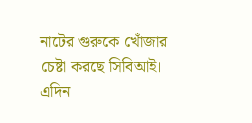নাটের গুরুকে খোঁজার চেষ্টা করছে সিবিআই। এদিন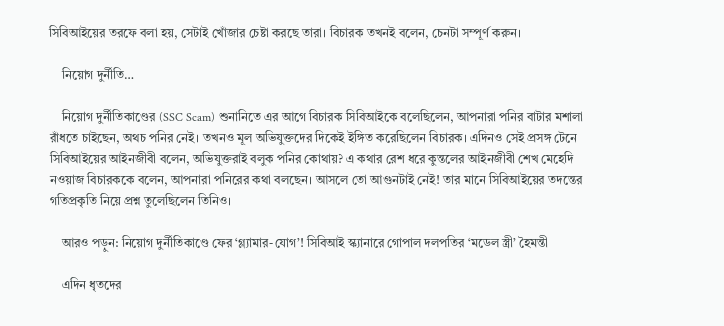সিবিআইয়ের তরফে বলা হয়, সেটাই খোঁজার চেষ্টা করছে তারা। বিচারক তখনই বলেন, চেনটা সম্পূর্ণ করুন।

    নিয়োগ দুর্নীতি…

    নিয়োগ দুর্নীতিকাণ্ডের (SSC Scam) শুনানিতে এর আগে বিচারক সিবিআইকে বলেছিলেন, আপনারা পনির বাটার মশালা রাঁধতে চাইছেন, অথচ পনির নেই। তখনও মূল অভিযুক্তদের দিকেই ইঙ্গিত করেছিলেন বিচারক। এদিনও সেই প্রসঙ্গ টেনে সিবিআইয়ের আইনজীবী বলেন, অভিযুক্তরাই বলুক পনির কোথায়? এ কথার রেশ ধরে কুন্তলের আইনজীবী শেখ মেহেদি নওয়াজ বিচারককে বলেন, আপনারা পনিরের কথা বলছেন। আসলে তো আগুনটাই নেই! তার মানে সিবিআইয়ের তদন্তের গতিপ্রকৃতি নিয়ে প্রশ্ন তুলেছিলেন তিনিও।

    আরও পড়ুন: নিয়োগ দুর্নীতিকাণ্ডে ফের ‘গ্ল্যামার-যোগ’! সিবিআই স্ক্যানারে গোপাল দলপতির ‘মডেল স্ত্রী’ হৈমন্তী

    এদিন ধৃতদের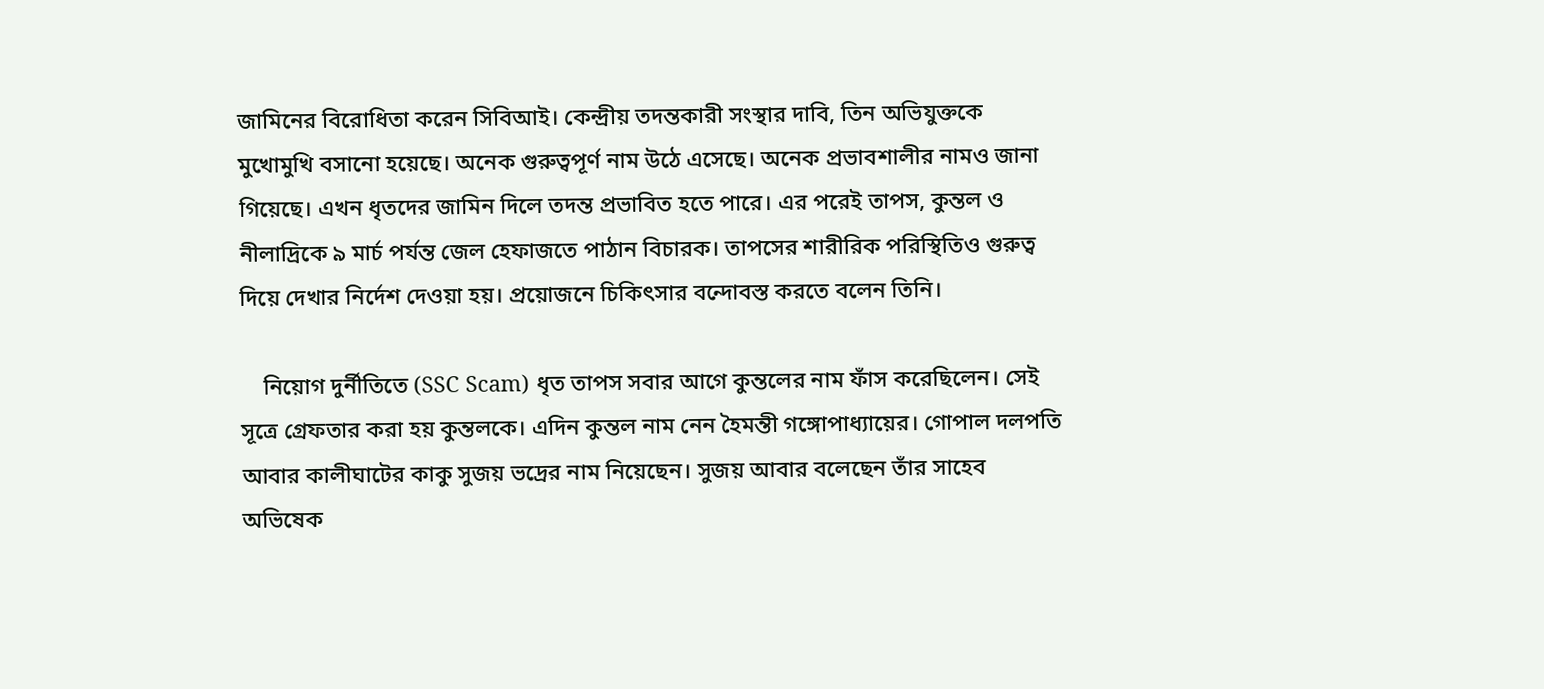জামিনের বিরোধিতা করেন সিবিআই। কেন্দ্রীয় তদন্তকারী সংস্থার দাবি, তিন অভিযুক্তকে মুখোমুখি বসানো হয়েছে। অনেক গুরুত্বপূর্ণ নাম উঠে এসেছে। অনেক প্রভাবশালীর নামও জানা গিয়েছে। এখন ধৃতদের জামিন দিলে তদন্ত প্রভাবিত হতে পারে। এর পরেই তাপস, কুন্তল ও নীলাদ্রিকে ৯ মার্চ পর্যন্ত জেল হেফাজতে পাঠান বিচারক। তাপসের শারীরিক পরিস্থিতিও গুরুত্ব দিয়ে দেখার নির্দেশ দেওয়া হয়। প্রয়োজনে চিকিৎসার বন্দোবস্ত করতে বলেন তিনি।

    নিয়োগ দুর্নীতিতে (SSC Scam) ধৃত তাপস সবার আগে কুন্তলের নাম ফাঁস করেছিলেন। সেই সূত্রে গ্রেফতার করা হয় কুন্তলকে। এদিন কুন্তল নাম নেন হৈমন্তী গঙ্গোপাধ্যায়ের। গোপাল দলপতি আবার কালীঘাটের কাকু সুজয় ভদ্রের নাম নিয়েছেন। সুজয় আবার বলেছেন তাঁর সাহেব অভিষেক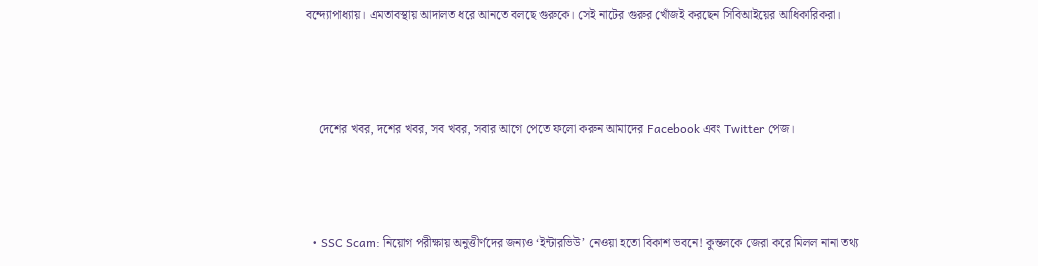বন্দ্যোপাধ্যায়। এমতাবস্থায় আদালত ধরে আনতে বলছে গুরুকে। সেই নাটের গুরুর খোঁজই করছেন সিবিআইয়ের আধিকারিকরা।



    দেশের খবর, দশের খবর, সব খবর, সবার আগে পেতে ফলো করুন আমাদের Facebook এবং Twitter পেজ।



  • SSC Scam: নিয়োগ পরীক্ষায় অনুত্তীর্ণদের জন্যও ‘ইন্টারভিউ’ নেওয়া হতো বিকাশ ভবনে! কুন্তলকে জেরা করে মিলল নানা তথ্য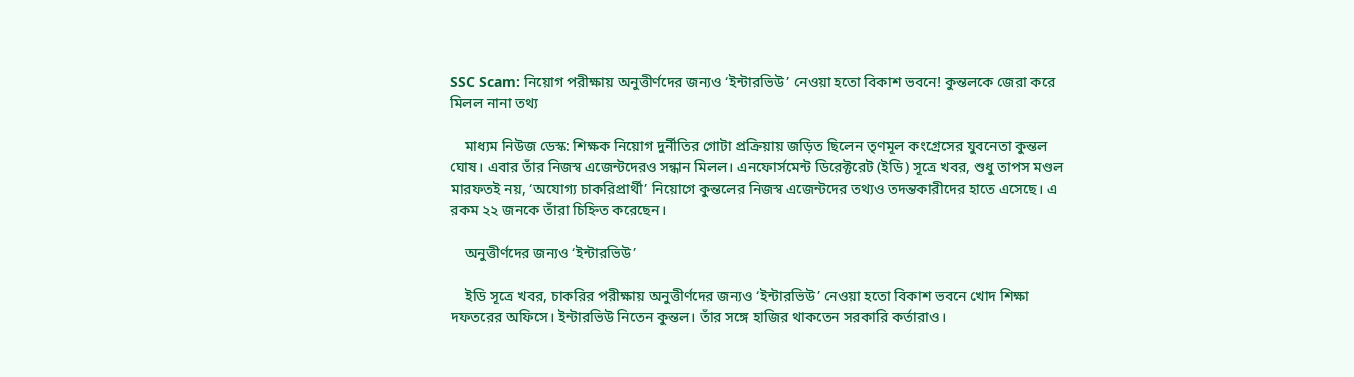SSC Scam: নিয়োগ পরীক্ষায় অনুত্তীর্ণদের জন্যও ‘ইন্টারভিউ’ নেওয়া হতো বিকাশ ভবনে! কুন্তলকে জেরা করে মিলল নানা তথ্য

    মাধ্যম নিউজ ডেস্ক: শিক্ষক নিয়োগ দুর্নীতির গোটা প্রক্রিয়ায় জড়িত ছিলেন তৃণমূল কংগ্রেসের যুবনেতা কুন্তল ঘোষ। এবার তাঁর নিজস্ব এজেন্টদেরও সন্ধান মিলল। এনফোর্সমেন্ট ডিরেক্টরেট (ইডি) সূত্রে খবর, শুধু তাপস মণ্ডল মারফতই নয়, ‘অযোগ্য চাকরিপ্রার্থী’ নিয়োগে কুন্তলের নিজস্ব এজেন্টদের তথ্যও তদন্তকারীদের হাতে এসেছে। এ রকম ২২ জনকে তাঁরা চিহ্নিত করেছেন।

    অনুত্তীর্ণদের জন্যও ‘ইন্টারভিউ’

    ইডি সূত্রে খবর, চাকরির পরীক্ষায় অনুত্তীর্ণদের জন্যও ‘ইন্টারভিউ’ নেওয়া হতো বিকাশ ভবনে খোদ শিক্ষা দফতরের অফিসে। ইন্টারভিউ নিতেন কুন্তল। তাঁর সঙ্গে হাজির থাকতেন সরকারি কর্তারাও।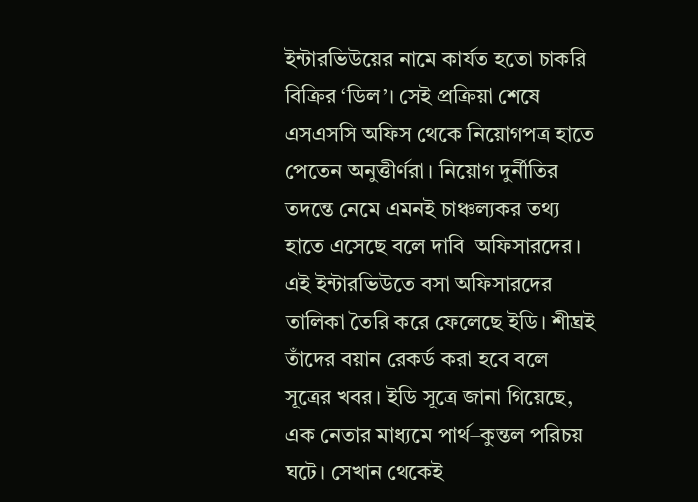ইন্টারভিউয়ের নামে কার্যত হতো চাকরি বিক্রির ‘ডিল’। সেই প্রক্রিয়া শেষে এসএসসি অফিস থেকে নিয়োগপত্র হাতে পেতেন অনুত্তীর্ণরা। নিয়োগ দুর্নীতির তদন্তে নেমে এমনই চাঞ্চল্যকর তথ্য হাতে এসেছে বলে দাবি  অফিসারদের। এই ইন্টারভিউতে বসা অফিসারদের তালিকা তৈরি করে ফেলেছে ইডি। শীঘ্রই তাঁদের বয়ান রেকর্ড করা হবে বলে সূত্রের খবর। ইডি সূত্রে জানা গিয়েছে, এক নেতার মাধ্যমে পার্থ–কুন্তল পরিচয় ঘটে। সেখান থেকেই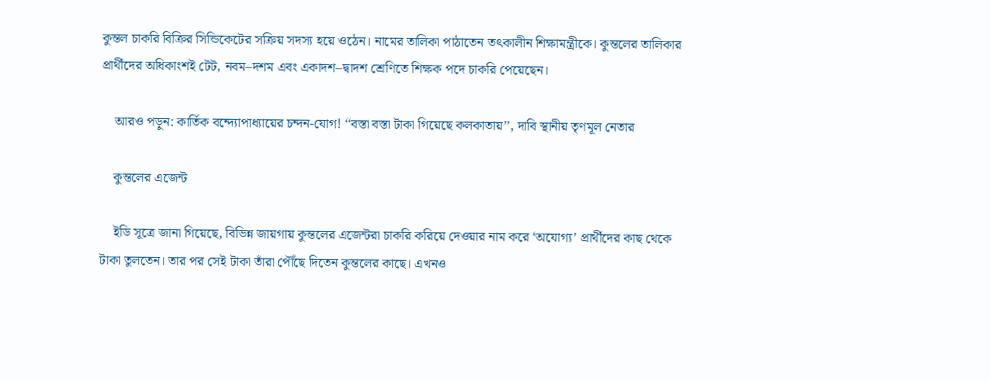কুন্তল চাকরি বিক্রির সিন্ডিকেটের সক্রিয় সদস্য হয়ে ওঠেন। নামের তালিকা পাঠাতেন তৎকালীন শিক্ষামন্ত্রীকে। কুন্তলের তালিকার প্রার্থীদের অধিকাংশই টেট, নবম–দশম এবং একাদশ–দ্বাদশ শ্রেণিতে শিক্ষক পদে চাকরি পেয়েছেন।

    আরও পড়ুন: কার্তিক বন্দ্যোপাধ্যায়ের চন্দন-যোগ! ‘‘বস্তা বস্তা টাকা গিয়েছে কলকাতায়’’, দাবি স্থানীয় তৃণমূল নেতার

    কুন্তলের এজেন্ট

    ইডি সূত্রে জানা গিয়েছে, বিভিন্ন জায়গায় কুন্তলের এজেন্টরা চাকরি করিয়ে দেওয়ার নাম করে ‘অযোগ্য’ প্রার্থীদের কাছ থেকে টাকা তুলতেন। তার পর সেই টাকা তাঁরা পৌঁছে দিতেন কুন্তলের কাছে। এখনও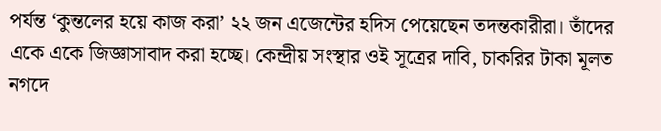পর্যন্ত ‘কুন্তলের হয়ে কাজ করা’ ২২ জন এজেন্টের হদিস পেয়েছেন তদন্তকারীরা। তাঁদের একে একে জিজ্ঞাসাবাদ করা হচ্ছে। কেন্দ্রীয় সংস্থার ওই সূত্রের দাবি, চাকরির টাকা মূলত নগদে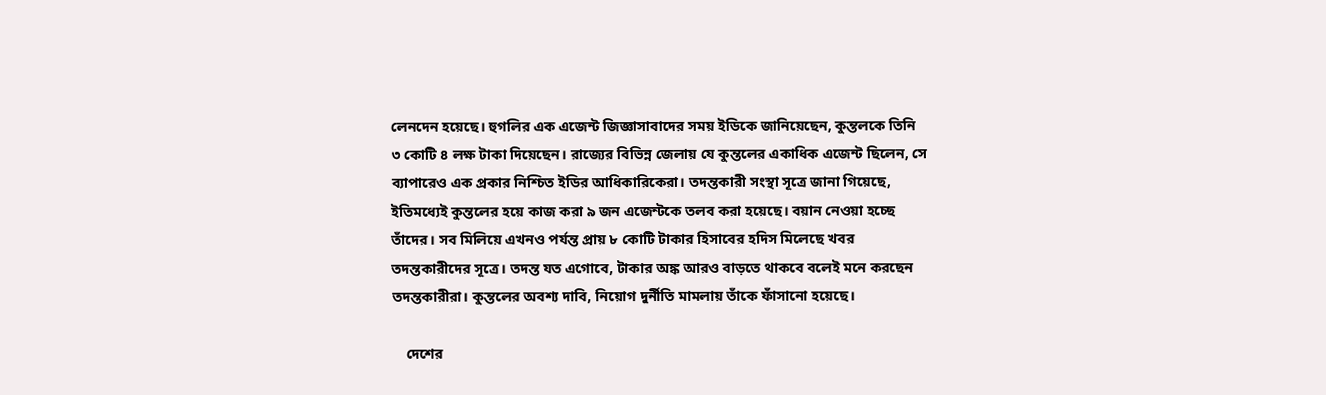লেনদেন হয়েছে। হুগলির এক এজেন্ট জিজ্ঞাসাবাদের সময় ইডিকে জানিয়েছেন, কুন্তলকে তিনি ৩ কোটি ৪ লক্ষ টাকা দিয়েছেন। রাজ্যের বিভিন্ন জেলায় যে কুন্তলের একাধিক এজেন্ট ছিলেন, সে ব্যাপারেও এক প্রকার নিশ্চিত ইডির আধিকারিকেরা। তদন্তকারী সংস্থা সূত্রে জানা গিয়েছে, ইতিমধ্যেই কুন্তলের হয়ে কাজ করা ৯ জন এজেন্টকে তলব করা হয়েছে। বয়ান নেওয়া হচ্ছে তাঁদের। সব মিলিয়ে এখনও পর্যন্ত প্রায় ৮ কোটি টাকার হিসাবের হদিস মিলেছে খবর তদন্তকারীদের সূত্রে। তদন্ত যত এগোবে, টাকার অঙ্ক আরও বাড়তে থাকবে বলেই মনে করছেন তদন্তকারীরা। কুন্তলের অবশ্য দাবি, নিয়োগ দুর্নীতি মামলায় তাঁকে ফাঁসানো হয়েছে।

    দেশের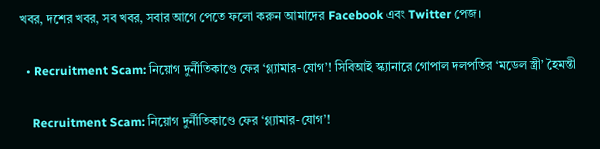খবর, দশের খবর, সব খবর, সবার আগে পেতে ফলো করুন আমাদের Facebook এবং Twitter পেজ।

  • Recruitment Scam: নিয়োগ দুর্নীতিকাণ্ডে ফের ‘গ্ল্যামার-যোগ’! সিবিআই স্ক্যানারে গোপাল দলপতির ‘মডেল স্ত্রী’ হৈমন্তী

    Recruitment Scam: নিয়োগ দুর্নীতিকাণ্ডে ফের ‘গ্ল্যামার-যোগ’!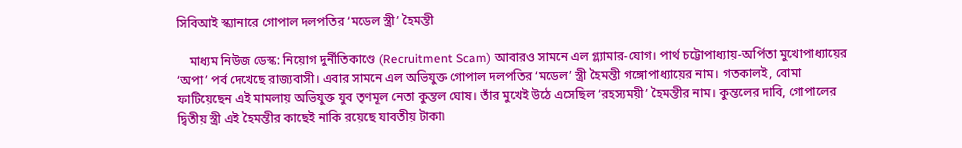সিবিআই স্ক্যানারে গোপাল দলপতির ‘মডেল স্ত্রী’ হৈমন্তী

    মাধ্যম নিউজ ডেস্ক: নিয়োগ দুর্নীতিকাণ্ডে (Recruitment Scam) আবারও সামনে এল গ্ল্যামার-যোগ। পার্থ চট্টোপাধ্যায়-অর্পিতা মুখোপাধ্যায়ের ‘অপা’ পর্ব দেখেছে রাজ্যবাসী। এবার সামনে এল অভিযুক্ত গোপাল দলপতির ‘মডেল’ স্ত্রী হৈমন্তী গঙ্গোপাধ্যায়ের নাম। গতকালই, বোমা ফাটিয়েছেন এই মামলায় অভিযুক্ত যুব তৃণমূল নেতা কুন্তল ঘোষ। তাঁর মুখেই উঠে এসেছিল ‘রহস্যময়ী’ হৈমন্তীর নাম। কুন্তলের দাবি, গোপালের দ্বিতীয় স্ত্রী এই হৈমন্তীর কাছেই নাকি রয়েছে যাবতীয় টাকা৷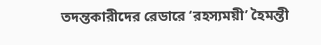তদন্তকারীদের রেডারে ‘রহস্যময়ী’ হৈমন্তী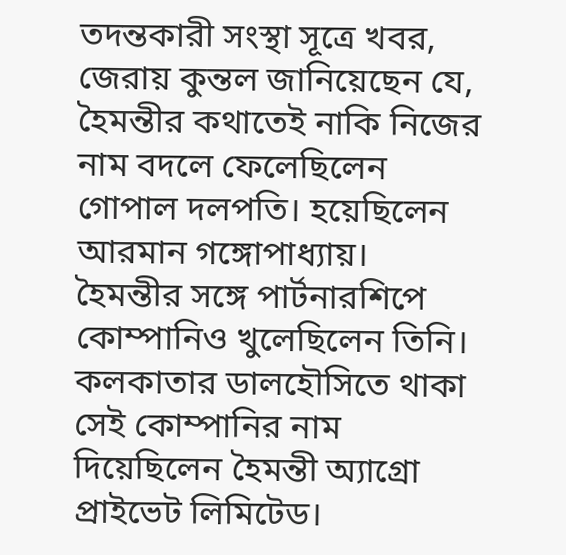তদন্তকারী সংস্থা সূত্রে খবর, জেরায় কুন্তল জানিয়েছেন যে, হৈমন্তীর কথাতেই নাকি নিজের নাম বদলে ফেলেছিলেন গোপাল দলপতি। হয়েছিলেন আরমান গঙ্গোপাধ্যায়। হৈমন্তীর সঙ্গে পার্টনারশিপে কোম্পানিও খুলেছিলেন তিনি। কলকাতার ডালহৌসিতে থাকা সেই কোম্পানির নাম দিয়েছিলেন হৈমন্তী অ্যাগ্রো প্রাইভেট লিমিটেড।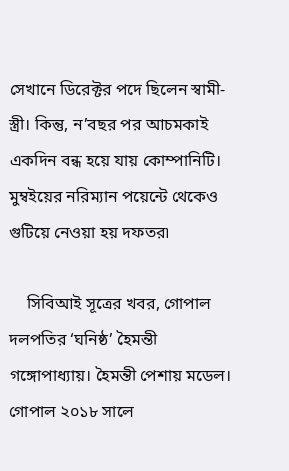সেখানে ডিরেক্টর পদে ছিলেন স্বামী-স্ত্রী। কিন্তু, ন’বছর পর আচমকাই একদিন বন্ধ হয়ে যায় কোম্পানিটি। মুম্বইয়ের নরিম্যান পয়েন্টে থেকেও গুটিয়ে নেওয়া হয় দফতর৷

    সিবিআই সূত্রের খবর, গোপাল দলপতির ‘ঘনিষ্ঠ’ হৈমন্তী গঙ্গোপাধ্যায়। হৈমন্তী পেশায় মডেল। গোপাল ২০১৮ সালে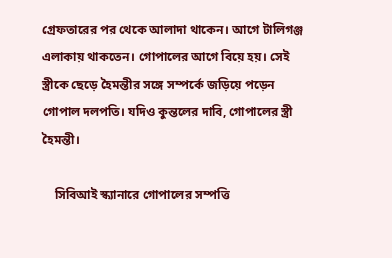গ্রেফতারের পর থেকে আলাদা থাকেন। আগে টালিগঞ্জ এলাকায় থাকতেন। গোপালের আগে বিয়ে হয়। সেই স্ত্রীকে ছেড়ে হৈমন্তীর সঙ্গে সম্পর্কে জড়িয়ে পড়েন গোপাল দলপতি। যদিও কুন্তলের দাবি, গোপালের স্ত্রী হৈমন্তী।

    সিবিআই স্ক্যানারে গোপালের সম্পত্তি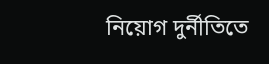নিয়োগ দুর্নীতিতে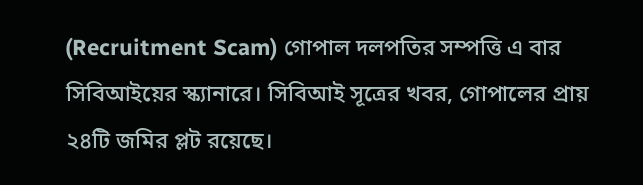(Recruitment Scam) গোপাল দলপতির সম্পত্তি এ বার সিবিআইয়ের স্ক্যানারে। সিবিআই সূত্রের খবর, গোপালের প্রায় ২৪টি জমির প্লট রয়েছে।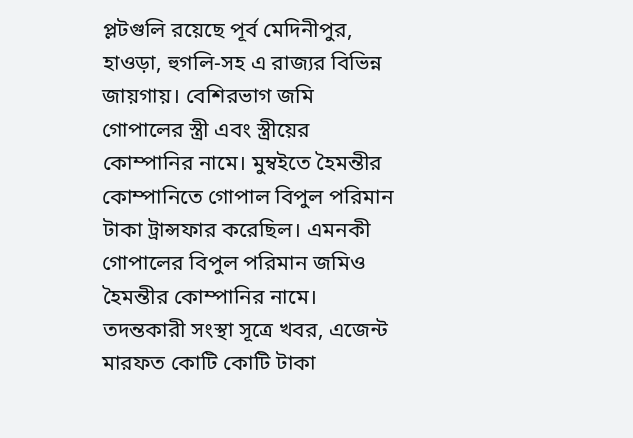প্লটগুলি রয়েছে পূর্ব মেদিনীপুর, হাওড়া, হুগলি-সহ এ রাজ্যর বিভিন্ন জায়গায়। বেশিরভাগ জমি গোপালের স্ত্রী এবং স্ত্রীয়ের কোম্পানির নামে। মুম্বইতে হৈমন্তীর কোম্পানিতে গোপাল বিপুল পরিমান টাকা ট্রান্সফার করেছিল। এমনকী গোপালের বিপুল পরিমান জমিও হৈমন্তীর কোম্পানির নামে। তদন্তকারী সংস্থা সূত্রে খবর, এজেন্ট মারফত কোটি কোটি টাকা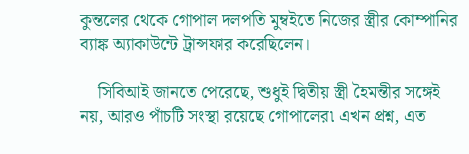কুন্তলের থেকে গোপাল দলপতি মুম্বইতে নিজের স্ত্রীর কোম্পানির ব্যাঙ্ক অ্যাকাউন্টে ট্রান্সফার করেছিলেন।

    সিবিআই জানতে পেরেছে, শুধুই দ্বিতীয় স্ত্রী হৈমন্তীর সঙ্গেই নয়, আরও পাঁচটি সংস্থা রয়েছে গোপালের৷ এখন প্রশ্ন, এত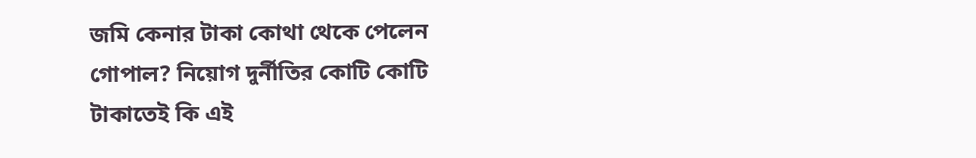জমি কেনার টাকা কোথা থেকে পেলেন গোপাল? নিয়োগ দুর্নীতির কোটি কোটি টাকাতেই কি এই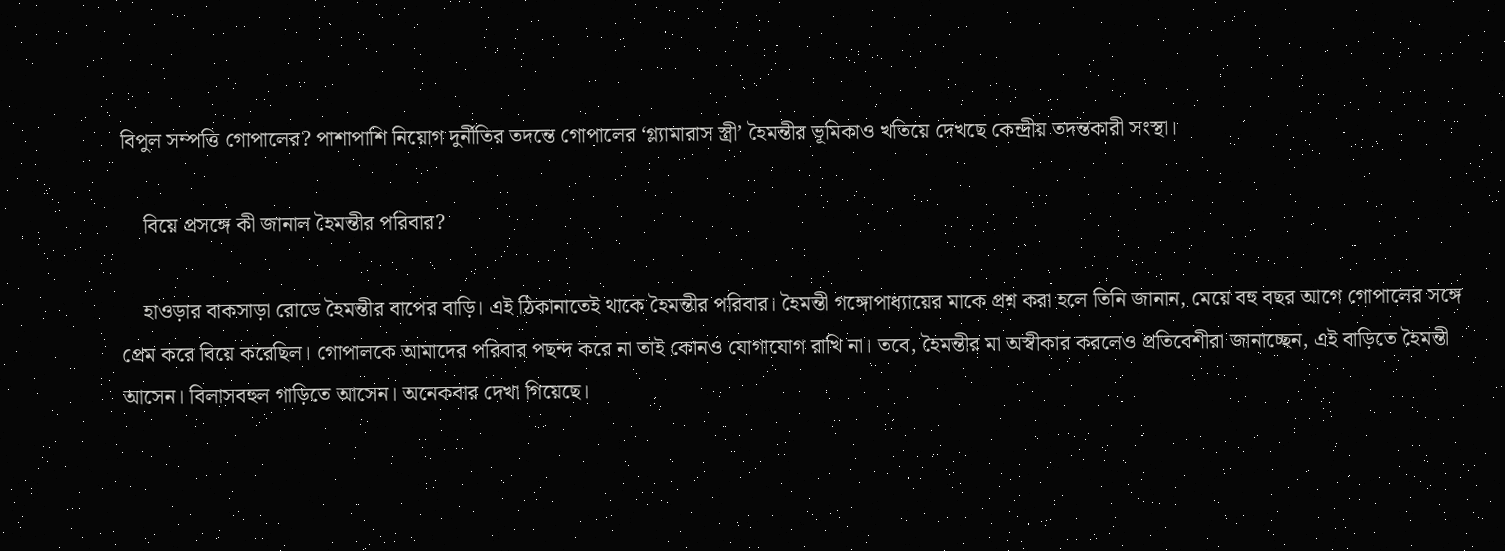বিপুল সম্পত্তি গোপালের? পাশাপাশি নিয়োগ দুর্নীতির তদন্তে গোপালের ‘গ্ল্যামারাস স্ত্রী’ হৈমন্তীর ভূমিকাও খতিয়ে দেখছে কেন্দ্রীয় তদন্তকারী সংস্থা।

    বিয়ে প্রসঙ্গে কী জানাল হৈমন্তীর পরিবার?

    হাওড়ার বাকসাড়া রোডে হৈমন্তীর বাপের বাড়ি। এই ঠিকানাতেই থাকে হৈমন্তীর পরিবার। হৈমন্তী গঙ্গোপাধ্যায়ের মাকে প্রশ্ন করা হলে তিনি জানান, মেয়ে বহু বছর আগে গোপালের সঙ্গে প্রেম করে বিয়ে করেছিল। গোপালকে আমাদের পরিবার পছন্দ করে না তাই কোনও যোগাযোগ রাখি না। তবে, হৈমন্তীর মা অস্বীকার করলেও প্রতিবেশীরা জানাচ্ছেন, এই বাড়িতে হৈমন্তী আসেন। বিলাসবহুল গাড়িতে আসেন। অনেকবার দেখা গিয়েছে।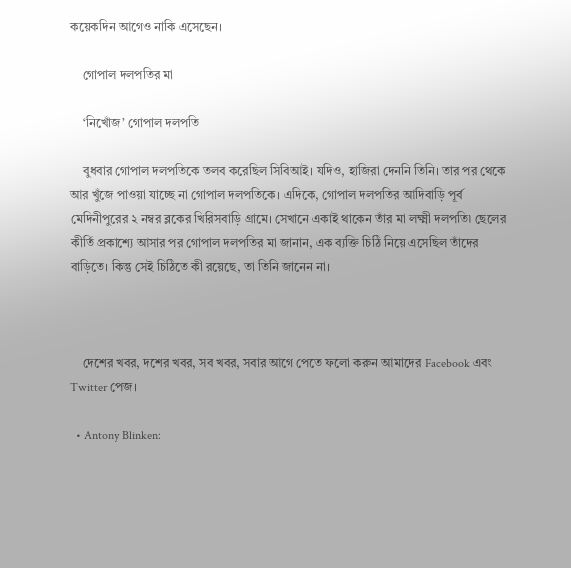কয়েকদিন আগেও নাকি এসেছেন।

    গোপাল দলপতির মা

    ‘নিখোঁজ’ গোপাল দলপতি

    বুধবার গোপাল দলপতিকে তলব করেছিল সিবিআই। যদিও, হাজিরা দেননি তিনি। তার পর থেকে আর খুঁজে পাওয়া যাচ্ছে না গোপাল দলপতিকে। এদিকে, গোপাল দলপতির আদিবাড়ি পূর্ব মেদিনীপুরের ২ নম্বর ব্লকের খিরিসবাড়ি গ্রামে। সেখানে একাই থাকেন তাঁর মা লক্ষ্মী দলপতি৷ ছেলের কীর্তি প্রকাশ্যে আসার পর গোপাল দলপতির মা জানান, এক ব্যক্তি চিঠি নিয়ে এসেছিল তাঁদের বাড়িতে। কিন্তু সেই চিঠিতে কী রয়েছে, তা তিনি জানেন না।



    দেশের খবর, দশের খবর, সব খবর, সবার আগে পেতে ফলো করুন আমাদের Facebook এবং Twitter পেজ।

  • Antony Blinken: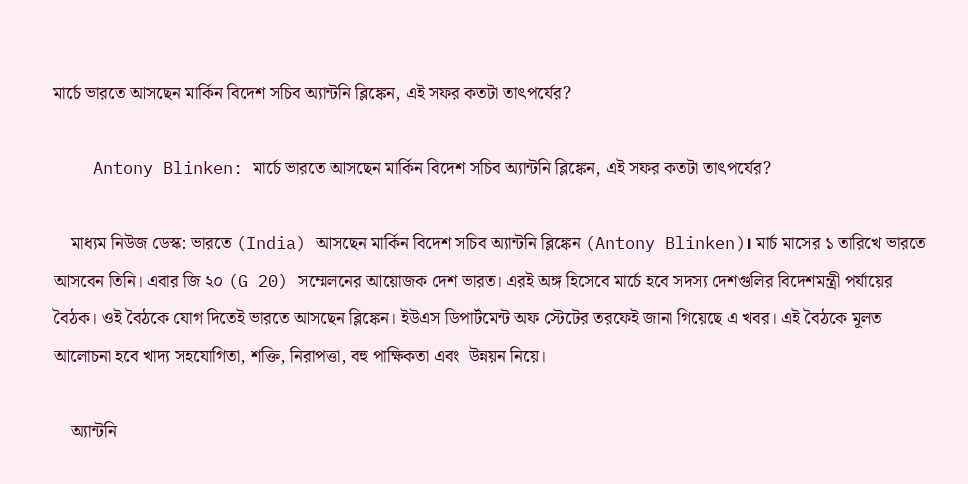মার্চে ভারতে আসছেন মার্কিন বিদেশ সচিব অ্যান্টনি ব্লিঙ্কেন, এই সফর কতটা তাৎপর্যের?

    Antony Blinken: মার্চে ভারতে আসছেন মার্কিন বিদেশ সচিব অ্যান্টনি ব্লিঙ্কেন, এই সফর কতটা তাৎপর্যের?

    মাধ্যম নিউজ ডেস্ক: ভারতে (India) আসছেন মার্কিন বিদেশ সচিব অ্যান্টনি ব্লিঙ্কেন (Antony Blinken)। মার্চ মাসের ১ তারিখে ভারতে আসবেন তিনি। এবার জি ২০ (G 20) সম্মেলনের আয়োজক দেশ ভারত। এরই অঙ্গ হিসেবে মার্চে হবে সদস্য দেশগুলির বিদেশমন্ত্রী পর্যায়ের বৈঠক। ওই বৈঠকে যোগ দিতেই ভারতে আসছেন ব্লিঙ্কেন। ইউএস ডিপার্টমেন্ট অফ স্টেটের তরফেই জানা গিয়েছে এ খবর। এই বৈঠকে মূলত আলোচনা হবে খাদ্য সহযোগিতা, শক্তি, নিরাপত্তা, বহু পাক্ষিকতা এবং  উন্নয়ন নিয়ে।

    অ্যান্টনি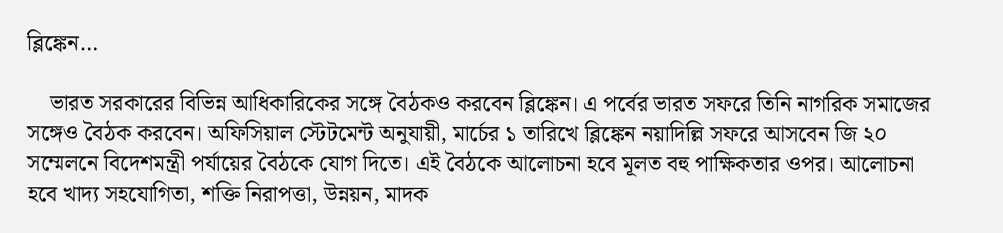ব্লিঙ্কেন…

    ভারত সরকারের বিভিন্ন আধিকারিকের সঙ্গে বৈঠকও করবেন ব্লিঙ্কেন। এ পর্বের ভারত সফরে তিনি নাগরিক সমাজের সঙ্গেও বৈঠক করবেন। অফিসিয়াল স্টেটমেন্ট অনুযায়ী, মার্চের ১ তারিখে ব্লিঙ্কেন নয়াদিল্লি সফরে আসবেন জি ২০ সম্মেলনে বিদেশমন্ত্রী পর্যায়ের বৈঠকে যোগ দিতে। এই বৈঠকে আলোচনা হবে মূলত বহু পাক্ষিকতার ওপর। আলোচনা হবে খাদ্য সহযোগিতা, শক্তি নিরাপত্তা, উন্নয়ন, মাদক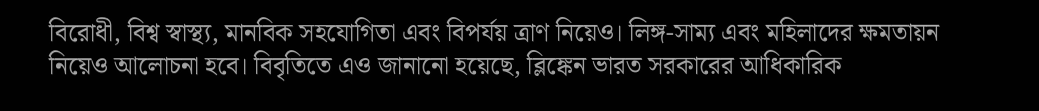বিরোধী, বিশ্ব স্বাস্থ্য, মানবিক সহযোগিতা এবং বিপর্যয় ত্রাণ নিয়েও। লিঙ্গ-সাম্য এবং মহিলাদের ক্ষমতায়ন নিয়েও আলোচনা হবে। বিবৃতিতে এও জানানো হয়েছে, ব্লিঙ্কেন ভারত সরকারের আধিকারিক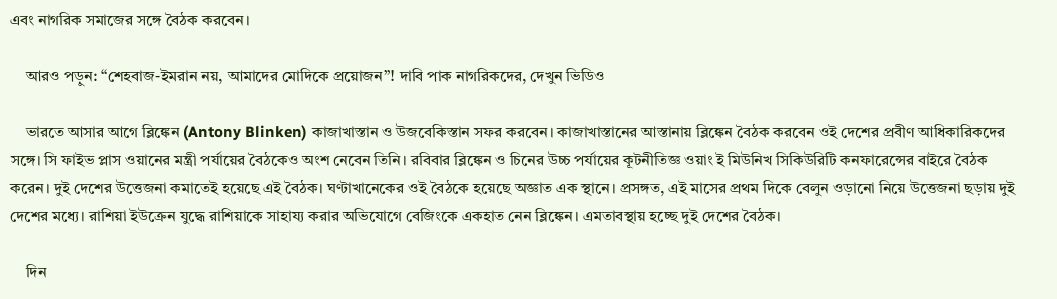এবং নাগরিক সমাজের সঙ্গে বৈঠক করবেন।

    আরও পড়ুন: ‘‘শেহবাজ-ইমরান নয়, আমাদের মোদিকে প্রয়োজন’’! দাবি পাক নাগরিকদের, দেখুন ভিডিও

    ভারতে আসার আগে ব্লিঙ্কেন (Antony Blinken) কাজাখাস্তান ও উজবেকিস্তান সফর করবেন। কাজাখাস্তানের আস্তানায় ব্লিঙ্কেন বৈঠক করবেন ওই দেশের প্রবীণ আধিকারিকদের সঙ্গে। সি ফাইভ প্লাস ওয়ানের মন্ত্রী পর্যায়ের বৈঠকেও অংশ নেবেন তিনি। রবিবার ব্লিঙ্কেন ও চিনের উচ্চ পর্যায়ের কূটনীতিজ্ঞ ওয়াং ই মিউনিখ সিকিউরিটি কনফারেন্সের বাইরে বৈঠক করেন। দুই দেশের উত্তেজনা কমাতেই হয়েছে এই বৈঠক। ঘণ্টাখানেকের ওই বৈঠকে হয়েছে অজ্ঞাত এক স্থানে। প্রসঙ্গত, এই মাসের প্রথম দিকে বেলুন ওড়ানো নিয়ে উত্তেজনা ছড়ায় দুই দেশের মধ্যে। রাশিয়া ইউক্রেন যুদ্ধে রাশিয়াকে সাহায্য করার অভিযোগে বেজিংকে একহাত নেন ব্লিঙ্কেন। এমতাবস্থায় হচ্ছে দুই দেশের বৈঠক।

    দিন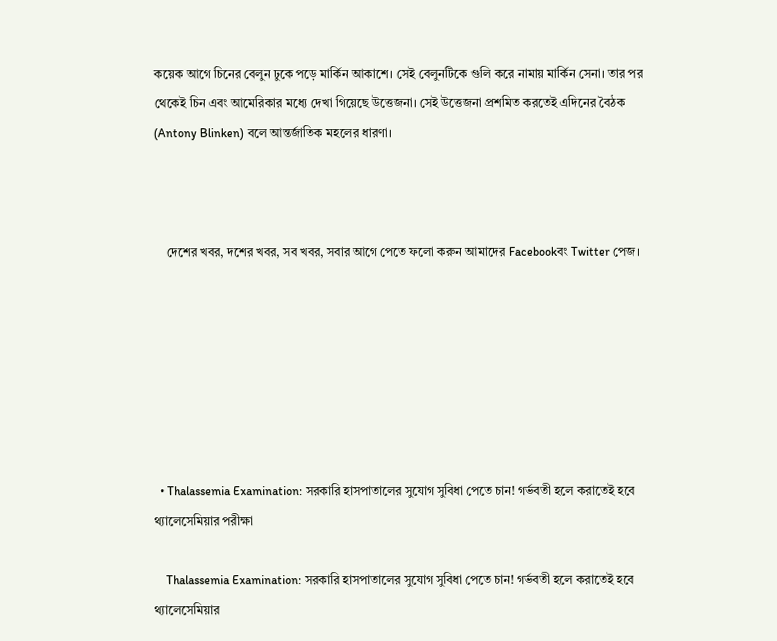কয়েক আগে চিনের বেলুন ঢুকে পড়ে মার্কিন আকাশে। সেই বেলুনটিকে গুলি করে নামায় মার্কিন সেনা। তার পর থেকেই চিন এবং আমেরিকার মধ্যে দেখা গিয়েছে উত্তেজনা। সেই উত্তেজনা প্রশমিত করতেই এদিনের বৈঠক (Antony Blinken) বলে আন্তর্জাতিক মহলের ধারণা।



    দেশের খবর, দশের খবর, সব খবর, সবার আগে পেতে ফলো করুন আমাদের Facebookবং Twitter পেজ।







  • Thalassemia Examination: সরকারি হাসপাতালের সুযোগ সুবিধা পেতে চান! গর্ভবতী হলে করাতেই হবে থ্যালেসেমিয়ার পরীক্ষা

    Thalassemia Examination: সরকারি হাসপাতালের সুযোগ সুবিধা পেতে চান! গর্ভবতী হলে করাতেই হবে থ্যালেসেমিয়ার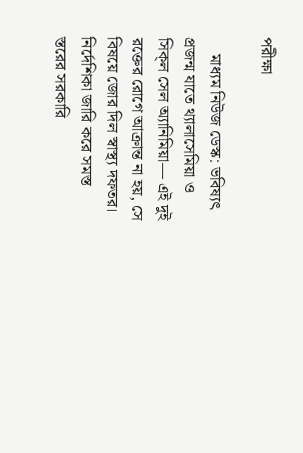পরীক্ষা

    মাধ্যম নিউজ ডেস্ক: ভবিষ্যৎ প্রজন্ম যাতে থ্যালাসেমিয়া ও সিক্‌ল সেল অ্যানিমিয়া— এই দুই রক্তের রোগে আক্রান্ত না হয়, সে বিষয়ে জোর দিল স্বাস্থ্য দফতর। নির্দেশিকা জারি করে সমস্ত স্তরের সরকারি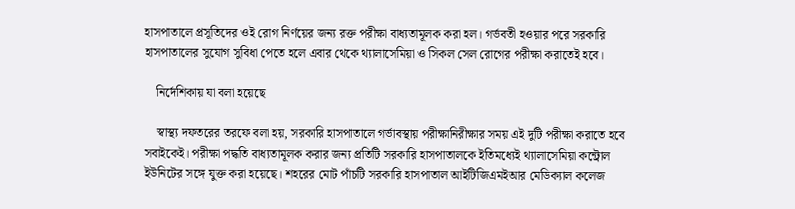হাসপাতালে প্রসূতিদের ওই রোগ নির্ণয়ের জন্য রক্ত পরীক্ষা বাধ্যতামূলক করা হল। গর্ভবতী হওয়ার পরে সরকারি হাসপাতালের সুযোগ সুবিধা পেতে হলে এবার থেকে থ্যালাসেমিয়া ও সিকল সেল রোগের পরীক্ষা করাতেই হবে।

    নির্দেশিকায় যা বলা হয়েছে

    স্বাস্থ্য দফতরের তরফে বলা হয়, সরকারি হাসপাতালে গর্ভাবস্থায় পরীক্ষানিরীক্ষার সময় এই দুটি পরীক্ষা করাতে হবে সবাইকেই। পরীক্ষা পদ্ধতি বাধ্যতামূলক করার জন্য প্রতিটি সরকারি হাসপাতালকে ইতিমধ্যেই থ্যালাসেমিয়া কন্ট্রোল ইউনিটের সঙ্গে যুক্ত করা হয়েছে। শহরের মোট পাঁচটি সরকারি হাসপাতাল আইটিজিএমইআর মেডিক্যাল কলেজ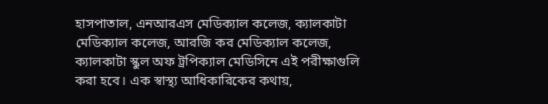হাসপাতাল, এনআরএস মেডিক্যাল কলেজ, ক্যালকাটা মেডিক্যাল কলেজ, আরজি কর মেডিক্যাল কলেজ, ক্যালকাটা স্কুল অফ ট্রপিক্যাল মেডিসিনে এই পরীক্ষাগুলি করা হবে। এক স্বাস্থ্য আধিকারিকের কথায়,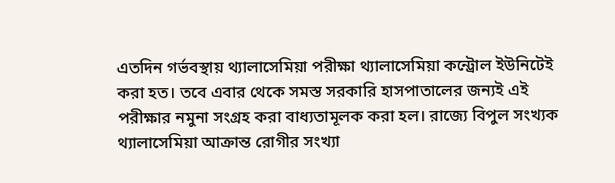এতদিন গর্ভবস্থায় থ্যালাসেমিয়া পরীক্ষা থ্যালাসেমিয়া কন্ট্রোল ইউনিটেই করা হত। তবে এবার থেকে সমস্ত সরকারি হাসপাতালের জন্যই এই পরীক্ষার নমুনা সংগ্ৰহ করা বাধ্যতামূলক করা হল। রাজ্যে বিপুল সংখ্যক থ্যালাসেমিয়া আক্রান্ত রোগীর সংখ্যা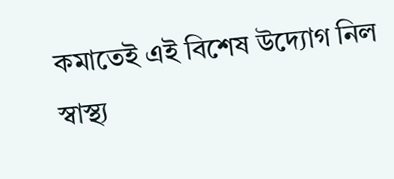কমাতেই এই বিশেষ উদ্যোগ নিল স্বাস্থ্য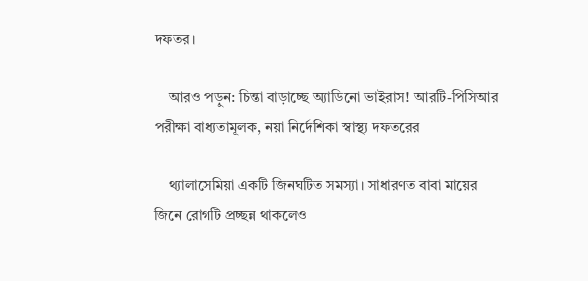দফতর।

    আরও পড়ুন: চিন্তা বাড়াচ্ছে অ্যাডিনো ভাইরাস! আরটি-পিসিআর পরীক্ষা বাধ্যতামূলক, নয়া নির্দেশিকা স্বাস্থ্য দফতরের

    থ্যালাসেমিয়া একটি জিনঘটিত সমস্যা। সাধারণত বাবা মায়ের জিনে রোগটি প্রচ্ছন্ন থাকলেও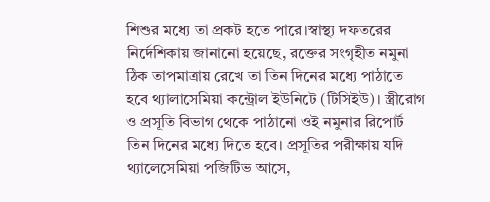শিশুর মধ্যে তা প্রকট হতে পারে।স্বাস্থ্য দফতরের নির্দেশিকায় জানানো হয়েছে, রক্তের সংগৃহীত নমুনা ঠিক তাপমাত্রায় রেখে তা তিন দিনের মধ্যে পাঠাতে হবে থ্যালাসেমিয়া কন্ট্রোল ইউনিটে (টিসিইউ)। স্ত্রীরোগ ও প্রসূতি বিভাগ থেকে পাঠানো ওই নমুনার রিপোর্ট তিন দিনের মধ্যে দিতে হবে। প্রসূতির পরীক্ষায় যদি থ্যালেসেমিয়া পজিটিভ আসে,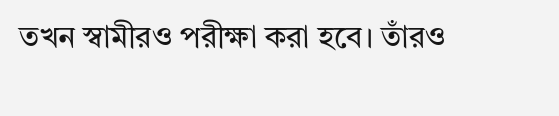তখন স্বামীরও পরীক্ষা করা হবে। তাঁরও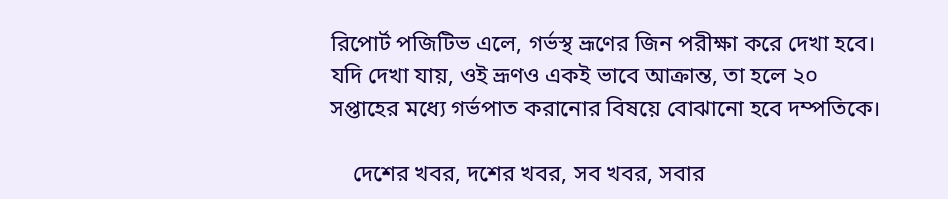রিপোর্ট পজিটিভ এলে, গর্ভস্থ ভ্রূণের জিন পরীক্ষা করে দেখা হবে। যদি দেখা যায়, ওই ভ্রূণও একই ভাবে আক্রান্ত, তা হলে ২০ সপ্তাহের মধ্যে গর্ভপাত করানোর বিষয়ে বোঝানো হবে দম্পতিকে।

    দেশের খবর, দশের খবর, সব খবর, সবার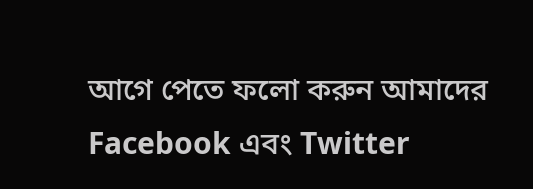আগে পেতে ফলো করুন আমাদের Facebook এবং Twitter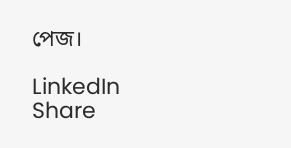পেজ।

LinkedIn
Share